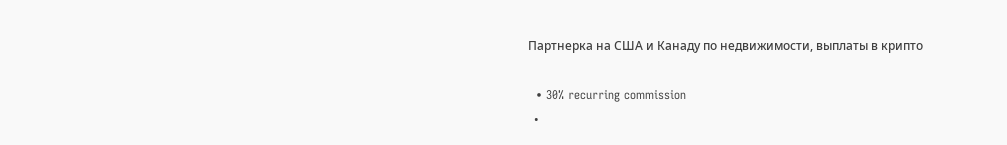Партнерка на США и Канаду по недвижимости, выплаты в крипто

  • 30% recurring commission
  •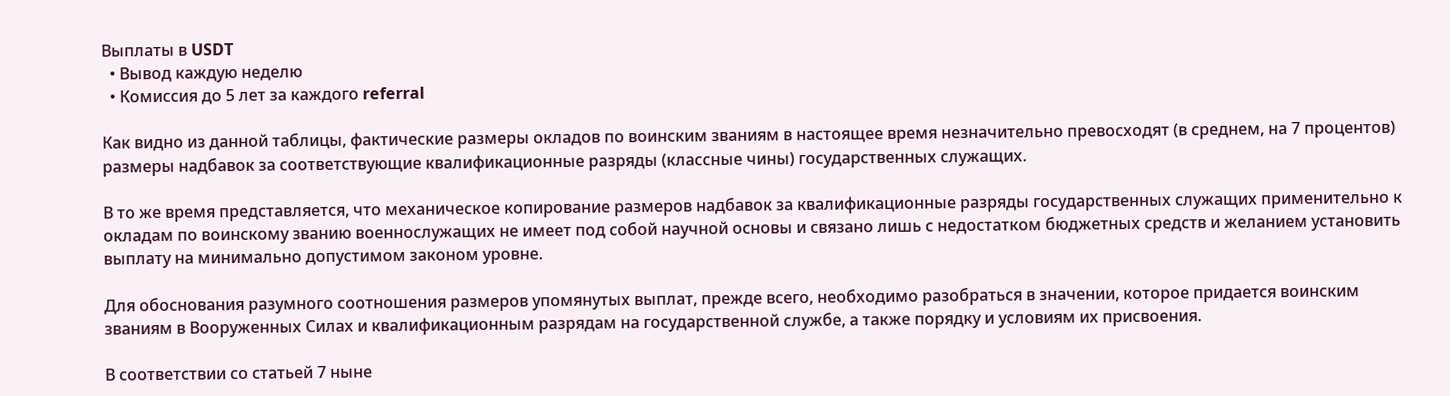Выплаты в USDT
  • Вывод каждую неделю
  • Комиссия до 5 лет за каждого referral

Как видно из данной таблицы, фактические размеры окладов по воинским званиям в настоящее время незначительно превосходят (в среднем, на 7 процентов) размеры надбавок за соответствующие квалификационные разряды (классные чины) государственных служащих.

В то же время представляется, что механическое копирование размеров надбавок за квалификационные разряды государственных служащих применительно к окладам по воинскому званию военнослужащих не имеет под собой научной основы и связано лишь с недостатком бюджетных средств и желанием установить выплату на минимально допустимом законом уровне.

Для обоснования разумного соотношения размеров упомянутых выплат, прежде всего, необходимо разобраться в значении, которое придается воинским званиям в Вооруженных Силах и квалификационным разрядам на государственной службе, а также порядку и условиям их присвоения.

В соответствии со статьей 7 ныне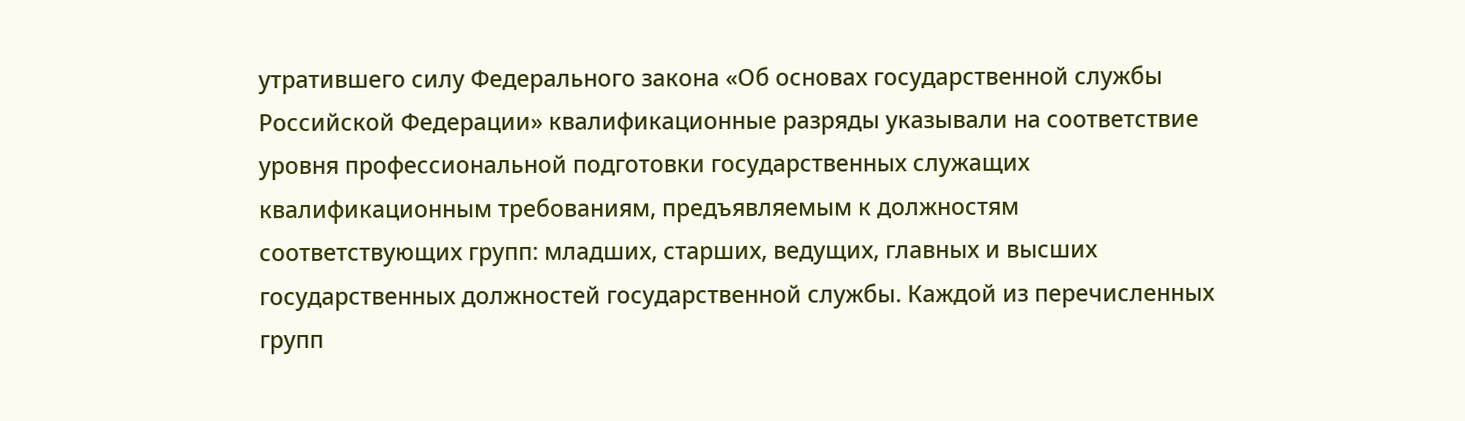утратившего силу Федерального закона «Об основах государственной службы Российской Федерации» квалификационные разряды указывали на соответствие уровня профессиональной подготовки государственных служащих квалификационным требованиям, предъявляемым к должностям соответствующих групп: младших, старших, ведущих, главных и высших государственных должностей государственной службы. Каждой из перечисленных групп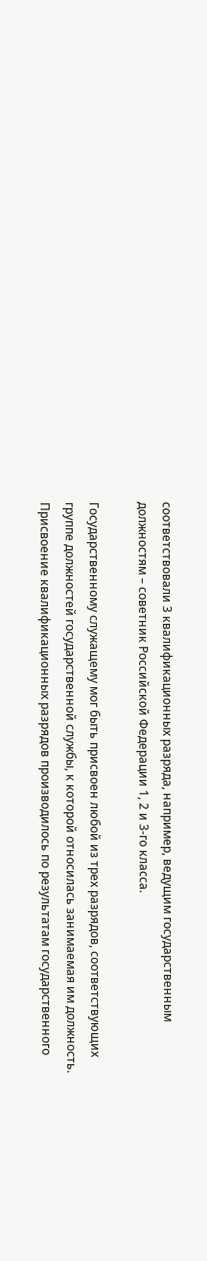соответствовали 3 квалификационных разряда, например, ведущим государственным должностям – советник Российской Федерации 1, 2 и 3-го класса.

Государственному служащему мог быть присвоен любой из трех разрядов, соответствующих группе должностей государственной службы, к которой относилась занимаемая им должность. Присвоение квалификационных разрядов производилось по результатам государственного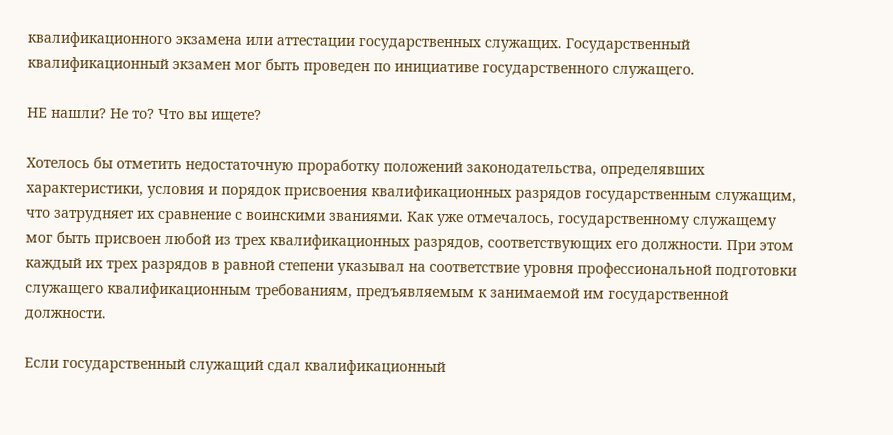квалификационного экзамена или аттестации государственных служащих. Государственный квалификационный экзамен мог быть проведен по инициативе государственного служащего.

НЕ нашли? Не то? Что вы ищете?

Хотелось бы отметить недостаточную проработку положений законодательства, определявших характеристики, условия и порядок присвоения квалификационных разрядов государственным служащим, что затрудняет их сравнение с воинскими званиями. Как уже отмечалось, государственному служащему мог быть присвоен любой из трех квалификационных разрядов, соответствующих его должности. При этом каждый их трех разрядов в равной степени указывал на соответствие уровня профессиональной подготовки служащего квалификационным требованиям, предъявляемым к занимаемой им государственной должности.

Если государственный служащий сдал квалификационный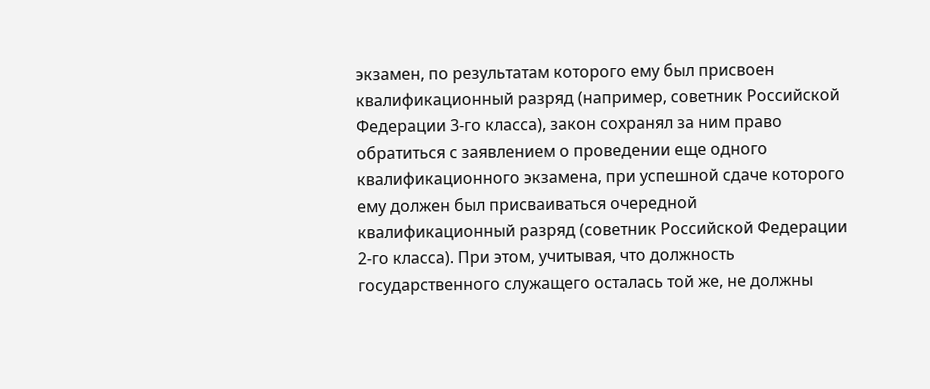экзамен, по результатам которого ему был присвоен квалификационный разряд (например, советник Российской Федерации 3-го класса), закон сохранял за ним право обратиться с заявлением о проведении еще одного квалификационного экзамена, при успешной сдаче которого ему должен был присваиваться очередной квалификационный разряд (советник Российской Федерации 2-го класса). При этом, учитывая, что должность государственного служащего осталась той же, не должны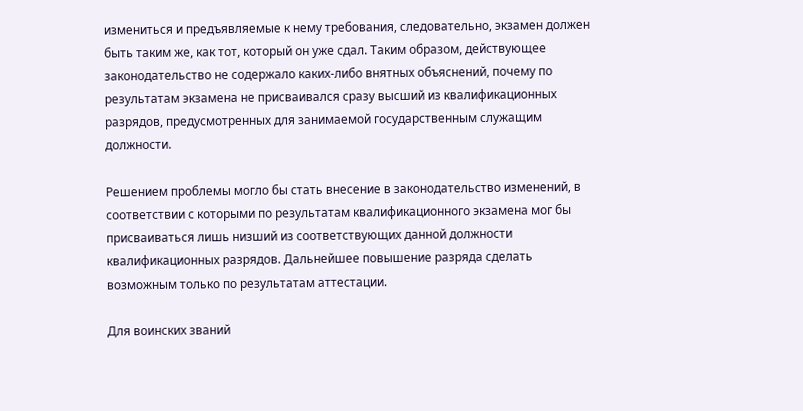измениться и предъявляемые к нему требования, следовательно, экзамен должен быть таким же, как тот, который он уже сдал. Таким образом, действующее законодательство не содержало каких-либо внятных объяснений, почему по результатам экзамена не присваивался сразу высший из квалификационных разрядов, предусмотренных для занимаемой государственным служащим должности.

Решением проблемы могло бы стать внесение в законодательство изменений, в соответствии с которыми по результатам квалификационного экзамена мог бы присваиваться лишь низший из соответствующих данной должности квалификационных разрядов. Дальнейшее повышение разряда сделать возможным только по результатам аттестации.

Для воинских званий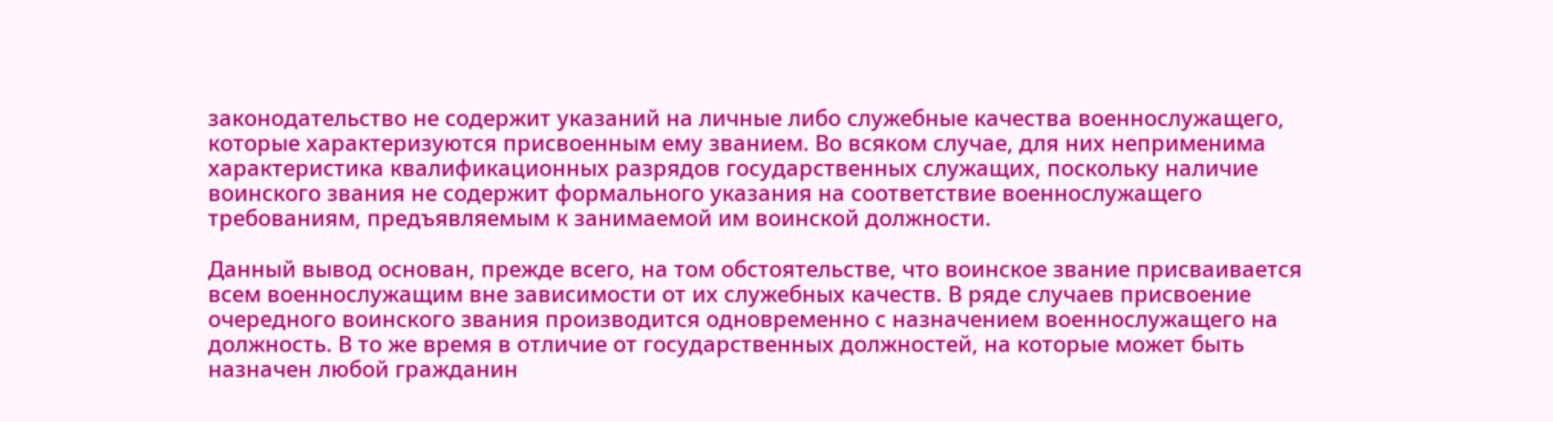законодательство не содержит указаний на личные либо служебные качества военнослужащего, которые характеризуются присвоенным ему званием. Во всяком случае, для них неприменима характеристика квалификационных разрядов государственных служащих, поскольку наличие воинского звания не содержит формального указания на соответствие военнослужащего требованиям, предъявляемым к занимаемой им воинской должности.

Данный вывод основан, прежде всего, на том обстоятельстве, что воинское звание присваивается всем военнослужащим вне зависимости от их служебных качеств. В ряде случаев присвоение очередного воинского звания производится одновременно с назначением военнослужащего на должность. В то же время в отличие от государственных должностей, на которые может быть назначен любой гражданин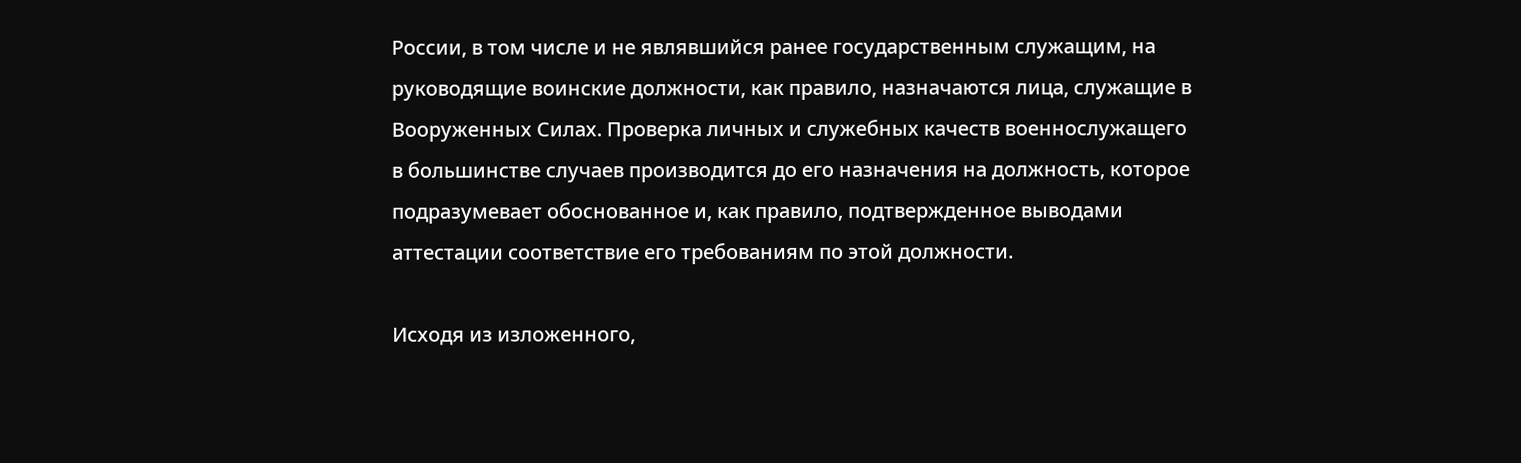России, в том числе и не являвшийся ранее государственным служащим, на руководящие воинские должности, как правило, назначаются лица, служащие в Вооруженных Силах. Проверка личных и служебных качеств военнослужащего в большинстве случаев производится до его назначения на должность, которое подразумевает обоснованное и, как правило, подтвержденное выводами аттестации соответствие его требованиям по этой должности.

Исходя из изложенного,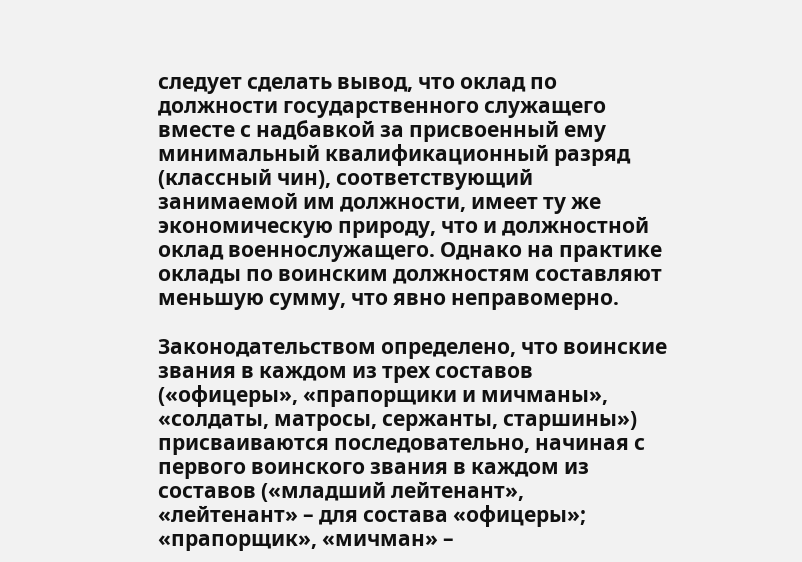следует сделать вывод, что оклад по должности государственного служащего вместе с надбавкой за присвоенный ему минимальный квалификационный разряд (классный чин), соответствующий занимаемой им должности, имеет ту же экономическую природу, что и должностной оклад военнослужащего. Однако на практике оклады по воинским должностям составляют меньшую сумму, что явно неправомерно.

Законодательством определено, что воинские звания в каждом из трех составов («офицеры», «прапорщики и мичманы», «солдаты, матросы, сержанты, старшины») присваиваются последовательно, начиная с первого воинского звания в каждом из составов («младший лейтенант», «лейтенант» – для состава «офицеры»; «прапорщик», «мичман» –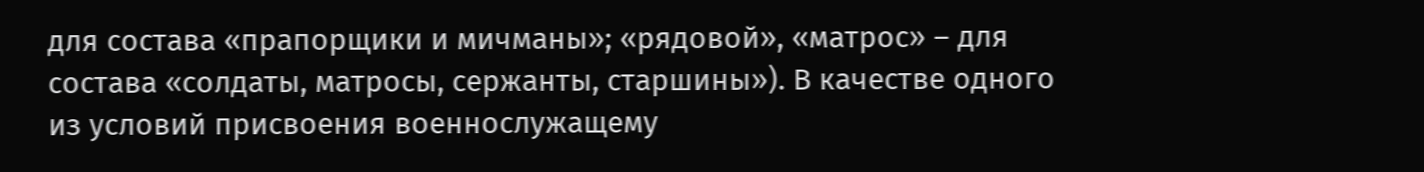для состава «прапорщики и мичманы»; «рядовой», «матрос» – для состава «солдаты, матросы, сержанты, старшины»). В качестве одного из условий присвоения военнослужащему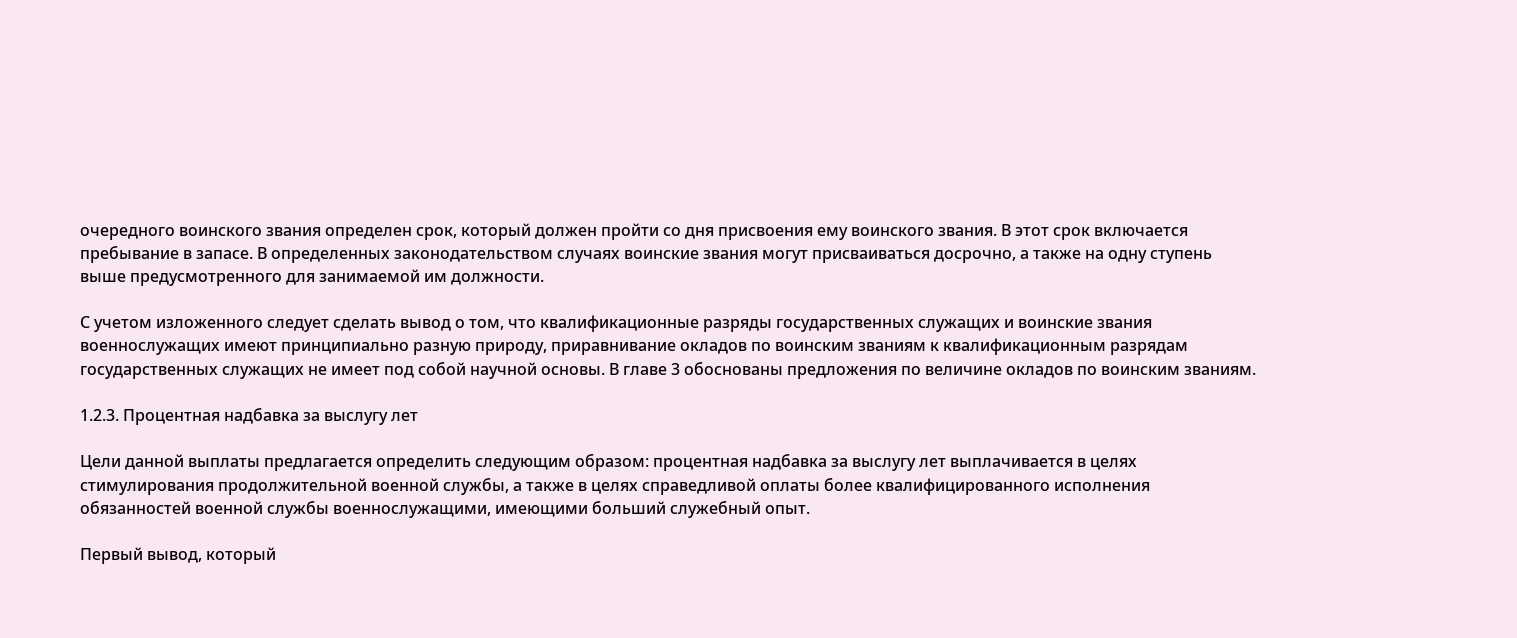очередного воинского звания определен срок, который должен пройти со дня присвоения ему воинского звания. В этот срок включается пребывание в запасе. В определенных законодательством случаях воинские звания могут присваиваться досрочно, а также на одну ступень выше предусмотренного для занимаемой им должности.

С учетом изложенного следует сделать вывод о том, что квалификационные разряды государственных служащих и воинские звания военнослужащих имеют принципиально разную природу, приравнивание окладов по воинским званиям к квалификационным разрядам государственных служащих не имеет под собой научной основы. В главе 3 обоснованы предложения по величине окладов по воинским званиям.

1.2.3. Процентная надбавка за выслугу лет

Цели данной выплаты предлагается определить следующим образом: процентная надбавка за выслугу лет выплачивается в целях стимулирования продолжительной военной службы, а также в целях справедливой оплаты более квалифицированного исполнения обязанностей военной службы военнослужащими, имеющими больший служебный опыт.

Первый вывод, который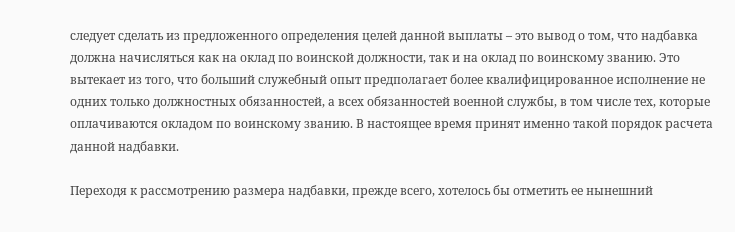следует сделать из предложенного определения целей данной выплаты – это вывод о том, что надбавка должна начисляться как на оклад по воинской должности, так и на оклад по воинскому званию. Это вытекает из того, что больший служебный опыт предполагает более квалифицированное исполнение не одних только должностных обязанностей, а всех обязанностей военной службы, в том числе тех, которые оплачиваются окладом по воинскому званию. В настоящее время принят именно такой порядок расчета данной надбавки.

Переходя к рассмотрению размера надбавки, прежде всего, хотелось бы отметить ее нынешний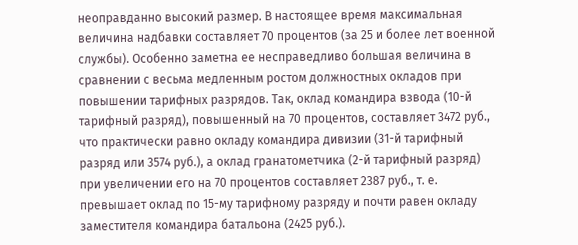неоправданно высокий размер. В настоящее время максимальная величина надбавки составляет 70 процентов (за 25 и более лет военной службы). Особенно заметна ее несправедливо большая величина в сравнении с весьма медленным ростом должностных окладов при повышении тарифных разрядов. Так, оклад командира взвода (10-й тарифный разряд), повышенный на 70 процентов, составляет 3472 руб., что практически равно окладу командира дивизии (31-й тарифный разряд или 3574 руб.), а оклад гранатометчика (2-й тарифный разряд) при увеличении его на 70 процентов составляет 2387 руб., т. е. превышает оклад по 15-му тарифному разряду и почти равен окладу заместителя командира батальона (2425 руб.).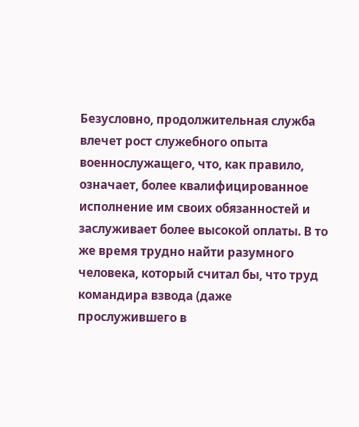Безусловно, продолжительная служба влечет рост служебного опыта военнослужащего, что, как правило, означает, более квалифицированное исполнение им своих обязанностей и заслуживает более высокой оплаты. В то же время трудно найти разумного человека, который считал бы, что труд командира взвода (даже прослужившего в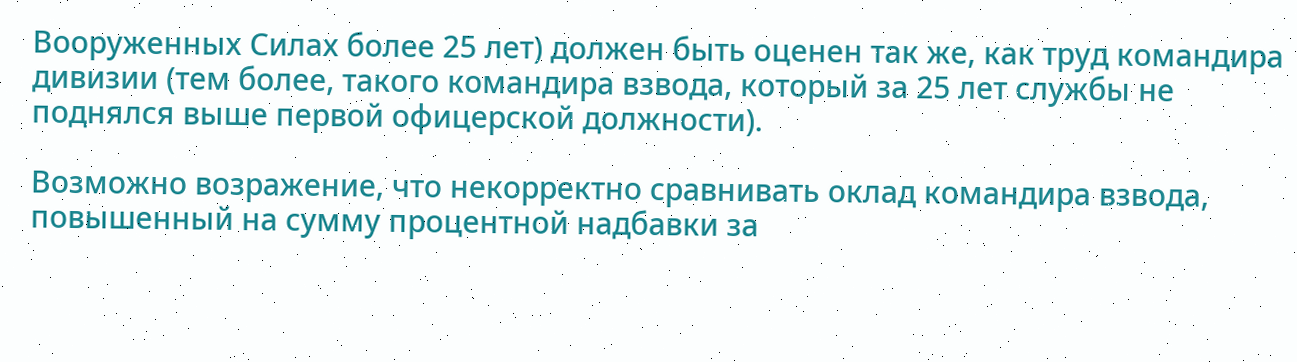Вооруженных Силах более 25 лет) должен быть оценен так же, как труд командира дивизии (тем более, такого командира взвода, который за 25 лет службы не поднялся выше первой офицерской должности).

Возможно возражение, что некорректно сравнивать оклад командира взвода, повышенный на сумму процентной надбавки за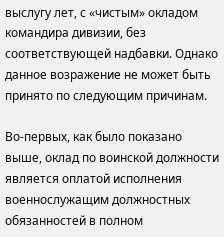выслугу лет, с «чистым» окладом командира дивизии, без соответствующей надбавки. Однако данное возражение не может быть принято по следующим причинам.

Во-первых, как было показано выше, оклад по воинской должности является оплатой исполнения военнослужащим должностных обязанностей в полном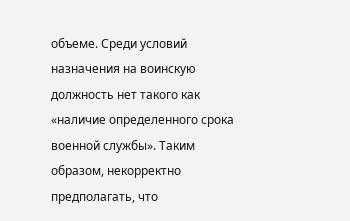объеме. Среди условий назначения на воинскую должность нет такого как «наличие определенного срока военной службы». Таким образом, некорректно предполагать, что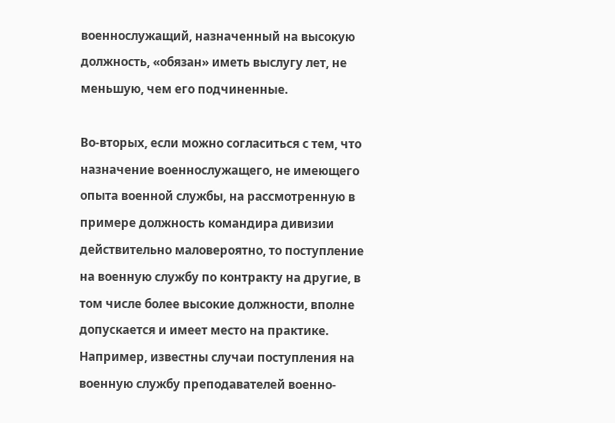военнослужащий, назначенный на высокую должность, «обязан» иметь выслугу лет, не меньшую, чем его подчиненные.

Во-вторых, если можно согласиться с тем, что назначение военнослужащего, не имеющего опыта военной службы, на рассмотренную в примере должность командира дивизии действительно маловероятно, то поступление на военную службу по контракту на другие, в том числе более высокие должности, вполне допускается и имеет место на практике. Например, известны случаи поступления на военную службу преподавателей военно-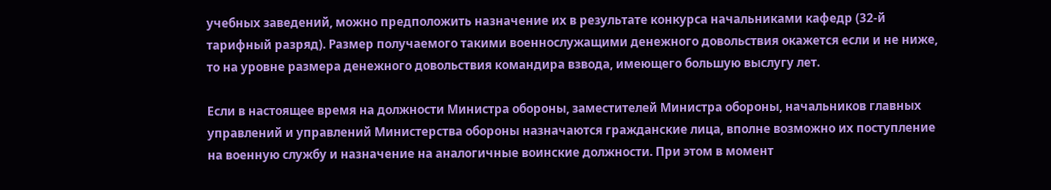учебных заведений, можно предположить назначение их в результате конкурса начальниками кафедр (32-й тарифный разряд). Размер получаемого такими военнослужащими денежного довольствия окажется если и не ниже, то на уровне размера денежного довольствия командира взвода, имеющего большую выслугу лет.

Если в настоящее время на должности Министра обороны, заместителей Министра обороны, начальников главных управлений и управлений Министерства обороны назначаются гражданские лица, вполне возможно их поступление на военную службу и назначение на аналогичные воинские должности. При этом в момент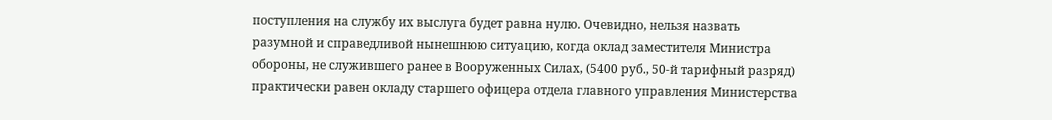поступления на службу их выслуга будет равна нулю. Очевидно, нельзя назвать разумной и справедливой нынешнюю ситуацию, когда оклад заместителя Министра обороны, не служившего ранее в Вооруженных Силах, (5400 руб., 50-й тарифный разряд) практически равен окладу старшего офицера отдела главного управления Министерства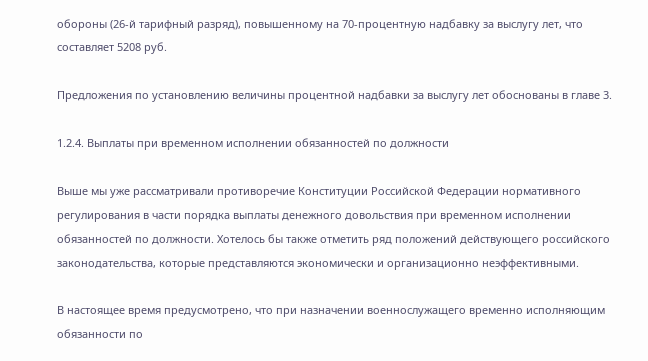обороны (26-й тарифный разряд), повышенному на 70‑процентную надбавку за выслугу лет, что составляет 5208 руб.

Предложения по установлению величины процентной надбавки за выслугу лет обоснованы в главе 3.

1.2.4. Выплаты при временном исполнении обязанностей по должности

Выше мы уже рассматривали противоречие Конституции Российской Федерации нормативного регулирования в части порядка выплаты денежного довольствия при временном исполнении обязанностей по должности. Хотелось бы также отметить ряд положений действующего российского законодательства, которые представляются экономически и организационно неэффективными.

В настоящее время предусмотрено, что при назначении военнослужащего временно исполняющим обязанности по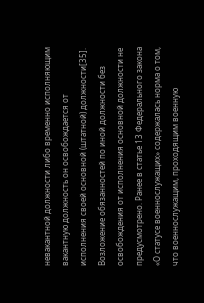невакантной должности либо временно исполняющим вакантную должность он освобождается от исполнения своей основной (штатной) должности[35]. Возложение обязанностей по иной должности без освобождения от исполнения основной должности не предусмотрено. Ранее в статье 13 Федерального закона «О статусе военнослужащих» содержалась норма о том, что военнослужащим, проходящим военную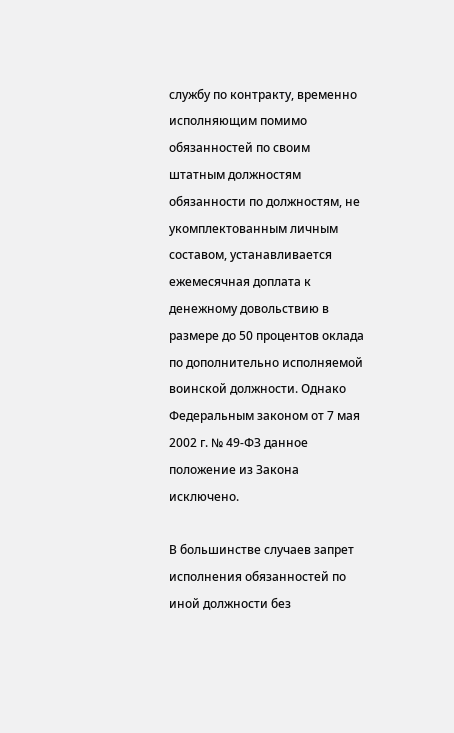службу по контракту, временно исполняющим помимо обязанностей по своим штатным должностям обязанности по должностям, не укомплектованным личным составом, устанавливается ежемесячная доплата к денежному довольствию в размере до 50 процентов оклада по дополнительно исполняемой воинской должности. Однако Федеральным законом от 7 мая 2002 г. № 49-ФЗ данное положение из Закона исключено.

В большинстве случаев запрет исполнения обязанностей по иной должности без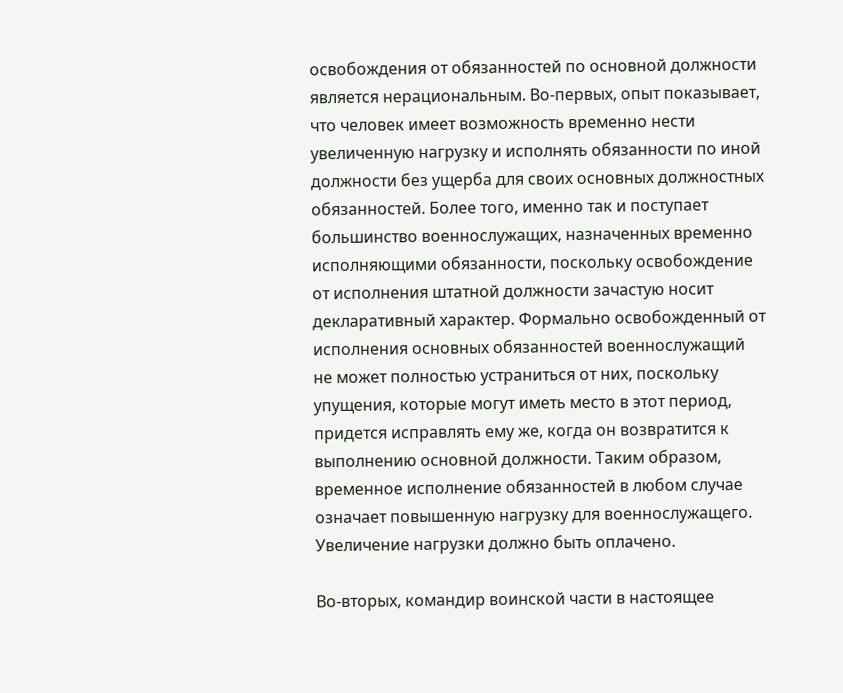освобождения от обязанностей по основной должности является нерациональным. Во-первых, опыт показывает, что человек имеет возможность временно нести увеличенную нагрузку и исполнять обязанности по иной должности без ущерба для своих основных должностных обязанностей. Более того, именно так и поступает большинство военнослужащих, назначенных временно исполняющими обязанности, поскольку освобождение от исполнения штатной должности зачастую носит декларативный характер. Формально освобожденный от исполнения основных обязанностей военнослужащий не может полностью устраниться от них, поскольку упущения, которые могут иметь место в этот период, придется исправлять ему же, когда он возвратится к выполнению основной должности. Таким образом, временное исполнение обязанностей в любом случае означает повышенную нагрузку для военнослужащего. Увеличение нагрузки должно быть оплачено.

Во-вторых, командир воинской части в настоящее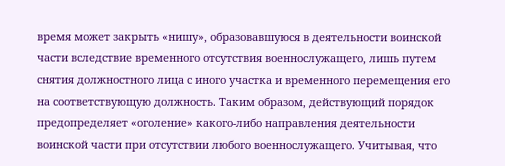время может закрыть «нишу», образовавшуюся в деятельности воинской части вследствие временного отсутствия военнослужащего, лишь путем снятия должностного лица с иного участка и временного перемещения его на соответствующую должность. Таким образом, действующий порядок предопределяет «оголение» какого-либо направления деятельности воинской части при отсутствии любого военнослужащего. Учитывая, что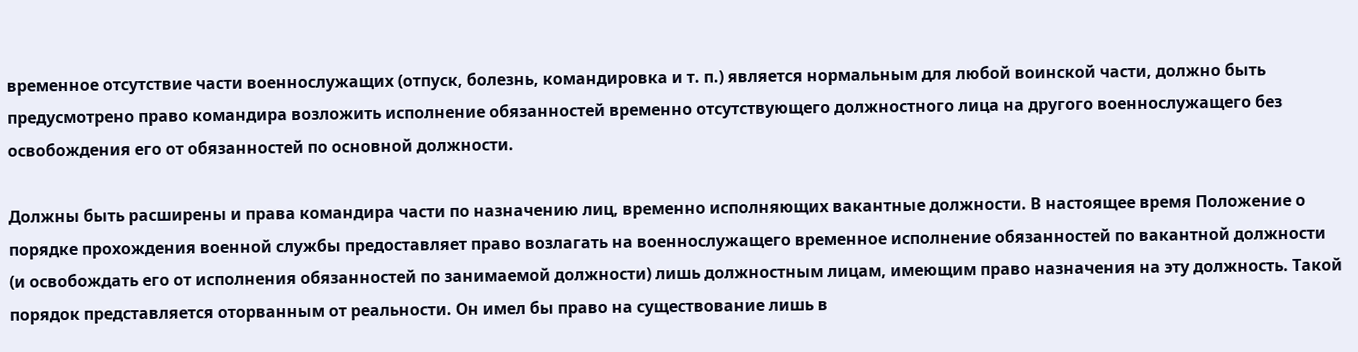временное отсутствие части военнослужащих (отпуск, болезнь, командировка и т. п.) является нормальным для любой воинской части, должно быть предусмотрено право командира возложить исполнение обязанностей временно отсутствующего должностного лица на другого военнослужащего без освобождения его от обязанностей по основной должности.

Должны быть расширены и права командира части по назначению лиц, временно исполняющих вакантные должности. В настоящее время Положение о порядке прохождения военной службы предоставляет право возлагать на военнослужащего временное исполнение обязанностей по вакантной должности (и освобождать его от исполнения обязанностей по занимаемой должности) лишь должностным лицам, имеющим право назначения на эту должность. Такой порядок представляется оторванным от реальности. Он имел бы право на существование лишь в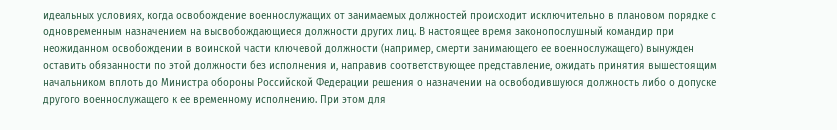идеальных условиях, когда освобождение военнослужащих от занимаемых должностей происходит исключительно в плановом порядке с одновременным назначением на высвобождающиеся должности других лиц. В настоящее время законопослушный командир при неожиданном освобождении в воинской части ключевой должности (например, смерти занимающего ее военнослужащего) вынужден оставить обязанности по этой должности без исполнения и, направив соответствующее представление, ожидать принятия вышестоящим начальником вплоть до Министра обороны Российской Федерации решения о назначении на освободившуюся должность либо о допуске другого военнослужащего к ее временному исполнению. При этом для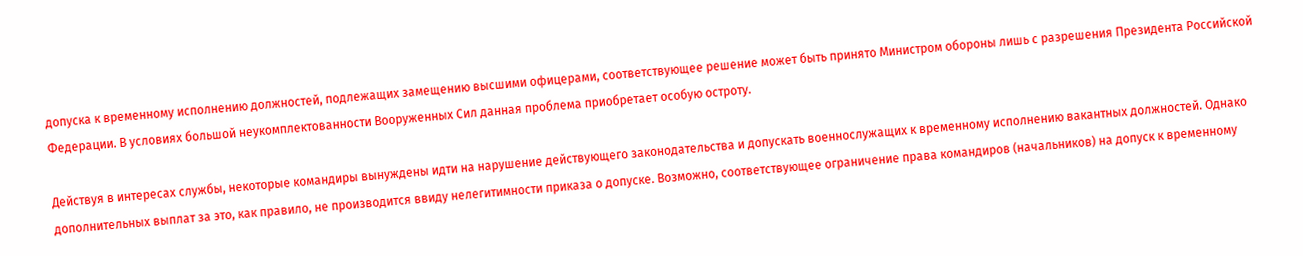допуска к временному исполнению должностей, подлежащих замещению высшими офицерами, соответствующее решение может быть принято Министром обороны лишь с разрешения Президента Российской Федерации. В условиях большой неукомплектованности Вооруженных Сил данная проблема приобретает особую остроту.

Действуя в интересах службы, некоторые командиры вынуждены идти на нарушение действующего законодательства и допускать военнослужащих к временному исполнению вакантных должностей. Однако дополнительных выплат за это, как правило, не производится ввиду нелегитимности приказа о допуске. Возможно, соответствующее ограничение права командиров (начальников) на допуск к временному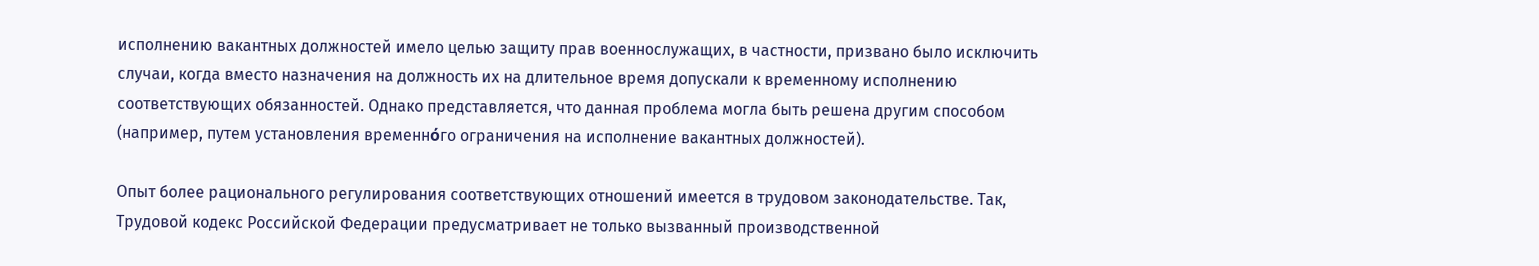исполнению вакантных должностей имело целью защиту прав военнослужащих, в частности, призвано было исключить случаи, когда вместо назначения на должность их на длительное время допускали к временному исполнению соответствующих обязанностей. Однако представляется, что данная проблема могла быть решена другим способом (например, путем установления временнόго ограничения на исполнение вакантных должностей).

Опыт более рационального регулирования соответствующих отношений имеется в трудовом законодательстве. Так, Трудовой кодекс Российской Федерации предусматривает не только вызванный производственной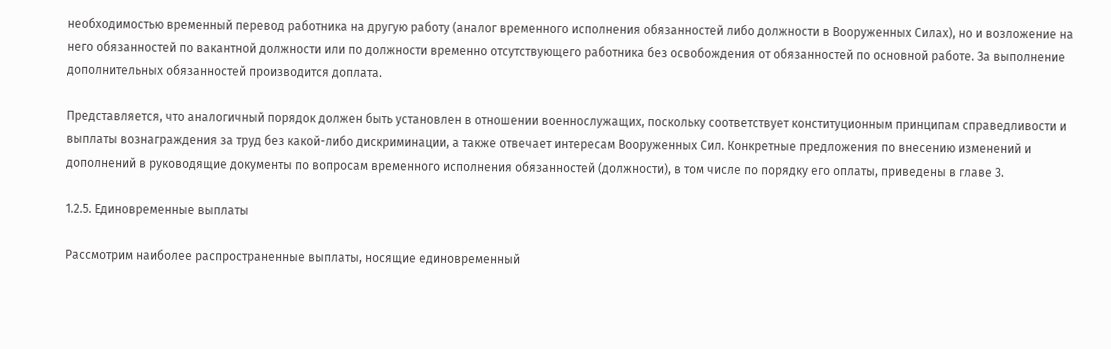необходимостью временный перевод работника на другую работу (аналог временного исполнения обязанностей либо должности в Вооруженных Силах), но и возложение на него обязанностей по вакантной должности или по должности временно отсутствующего работника без освобождения от обязанностей по основной работе. За выполнение дополнительных обязанностей производится доплата.

Представляется, что аналогичный порядок должен быть установлен в отношении военнослужащих, поскольку соответствует конституционным принципам справедливости и выплаты вознаграждения за труд без какой-либо дискриминации, а также отвечает интересам Вооруженных Сил. Конкретные предложения по внесению изменений и дополнений в руководящие документы по вопросам временного исполнения обязанностей (должности), в том числе по порядку его оплаты, приведены в главе 3.

1.2.5. Единовременные выплаты

Рассмотрим наиболее распространенные выплаты, носящие единовременный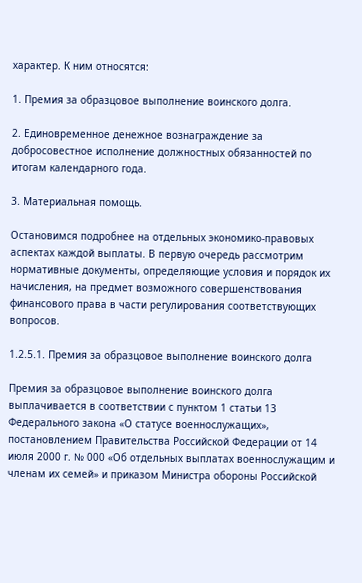характер. К ним относятся:

1. Премия за образцовое выполнение воинского долга.

2. Единовременное денежное вознаграждение за добросовестное исполнение должностных обязанностей по итогам календарного года.

3. Материальная помощь.

Остановимся подробнее на отдельных экономико-правовых аспектах каждой выплаты. В первую очередь рассмотрим нормативные документы, определяющие условия и порядок их начисления, на предмет возможного совершенствования финансового права в части регулирования соответствующих вопросов.

1.2.5.1. Премия за образцовое выполнение воинского долга

Премия за образцовое выполнение воинского долга выплачивается в соответствии с пунктом 1 статьи 13 Федерального закона «О статусе военнослужащих», постановлением Правительства Российской Федерации от 14 июля 2000 г. № 000 «Об отдельных выплатах военнослужащим и членам их семей» и приказом Министра обороны Российской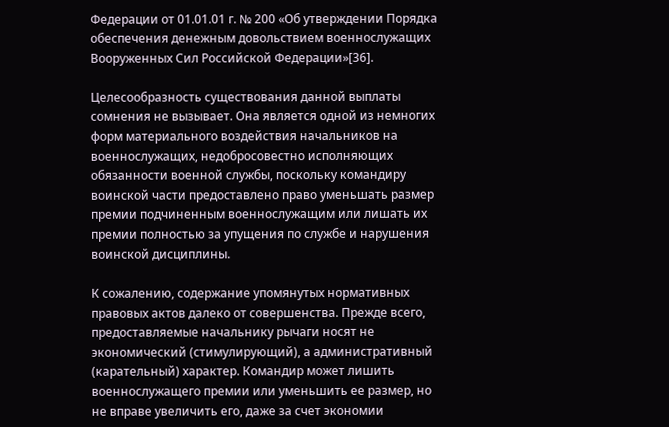Федерации от 01.01.01 г. № 200 «Об утверждении Порядка обеспечения денежным довольствием военнослужащих Вооруженных Сил Российской Федерации»[36].

Целесообразность существования данной выплаты сомнения не вызывает. Она является одной из немногих форм материального воздействия начальников на военнослужащих, недобросовестно исполняющих обязанности военной службы, поскольку командиру воинской части предоставлено право уменьшать размер премии подчиненным военнослужащим или лишать их премии полностью за упущения по службе и нарушения воинской дисциплины.

К сожалению, содержание упомянутых нормативных правовых актов далеко от совершенства. Прежде всего, предоставляемые начальнику рычаги носят не экономический (стимулирующий), а административный (карательный) характер. Командир может лишить военнослужащего премии или уменьшить ее размер, но не вправе увеличить его, даже за счет экономии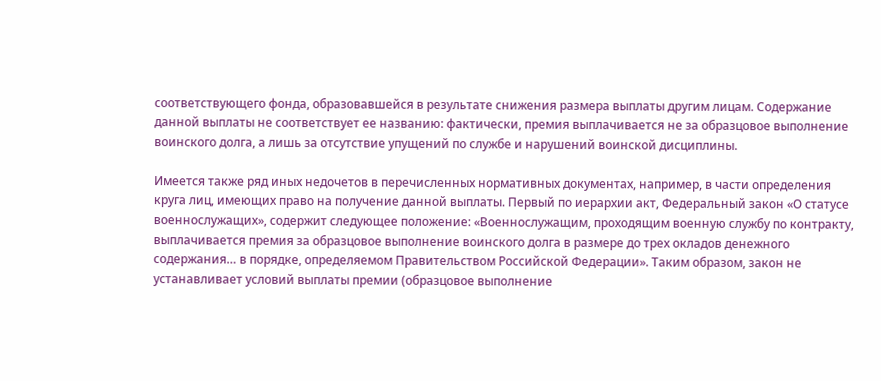соответствующего фонда, образовавшейся в результате снижения размера выплаты другим лицам. Содержание данной выплаты не соответствует ее названию: фактически, премия выплачивается не за образцовое выполнение воинского долга, а лишь за отсутствие упущений по службе и нарушений воинской дисциплины.

Имеется также ряд иных недочетов в перечисленных нормативных документах, например, в части определения круга лиц, имеющих право на получение данной выплаты. Первый по иерархии акт, Федеральный закон «О статусе военнослужащих», содержит следующее положение: «Военнослужащим, проходящим военную службу по контракту, выплачивается премия за образцовое выполнение воинского долга в размере до трех окладов денежного содержания… в порядке, определяемом Правительством Российской Федерации». Таким образом, закон не устанавливает условий выплаты премии (образцовое выполнение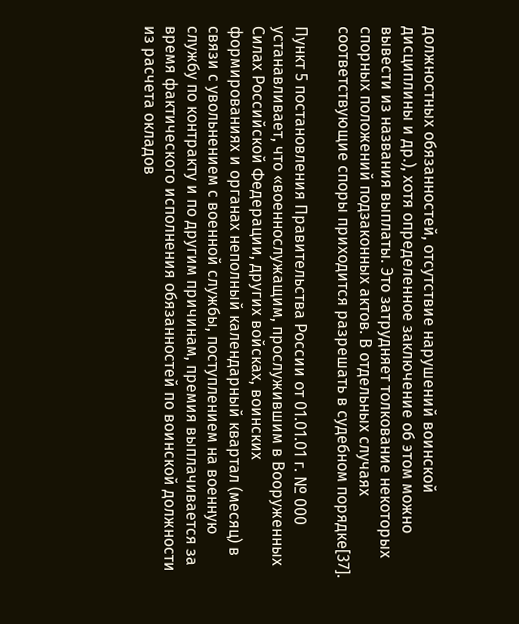должностных обязанностей, отсутствие нарушений воинской дисциплины и др.), хотя определенное заключение об этом можно вывести из названия выплаты. Это затрудняет толкование некоторых спорных положений подзаконных актов. В отдельных случаях соответствующие споры приходится разрешать в судебном порядке[37].

Пункт 5 постановления Правительства России от 01.01.01 г. № 000 устанавливает, что «военнослужащим, прослужившим в Вооруженных Силах Российской Федерации, других войсках, воинских формированиях и органах неполный календарный квартал (месяц) в связи с увольнением с военной службы, поступлением на военную службу по контракту и по другим причинам, премия выплачивается за время фактического исполнения обязанностей по воинской должности из расчета окладов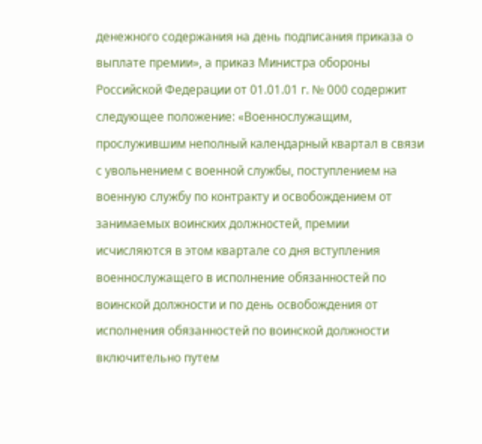денежного содержания на день подписания приказа о выплате премии», а приказ Министра обороны Российской Федерации от 01.01.01 г. № 000 содержит следующее положение: «Военнослужащим, прослужившим неполный календарный квартал в связи с увольнением с военной службы, поступлением на военную службу по контракту и освобождением от занимаемых воинских должностей, премии исчисляются в этом квартале со дня вступления военнослужащего в исполнение обязанностей по воинской должности и по день освобождения от исполнения обязанностей по воинской должности включительно путем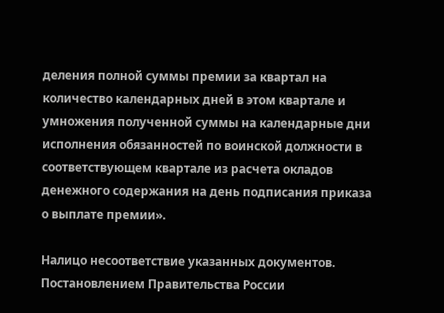деления полной суммы премии за квартал на количество календарных дней в этом квартале и умножения полученной суммы на календарные дни исполнения обязанностей по воинской должности в соответствующем квартале из расчета окладов денежного содержания на день подписания приказа о выплате премии».

Налицо несоответствие указанных документов. Постановлением Правительства России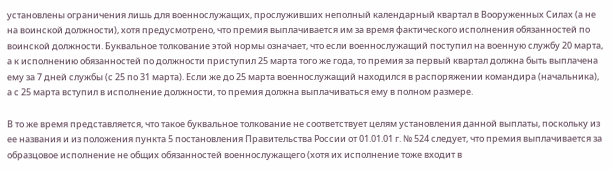установлены ограничения лишь для военнослужащих, прослуживших неполный календарный квартал в Вооруженных Силах (а не на воинской должности), хотя предусмотрено, что премия выплачивается им за время фактического исполнения обязанностей по воинской должности. Буквальное толкование этой нормы означает, что если военнослужащий поступил на военную службу 20 марта, а к исполнению обязанностей по должности приступил 25 марта того же года, то премия за первый квартал должна быть выплачена ему за 7 дней службы (с 25 по 31 марта). Если же до 25 марта военнослужащий находился в распоряжении командира (начальника), а с 25 марта вступил в исполнение должности, то премия должна выплачиваться ему в полном размере.

В то же время представляется, что такое буквальное толкование не соответствует целям установления данной выплаты, поскольку из ее названия и из положения пункта 5 постановления Правительства России от 01.01.01 г. № 524 следует, что премия выплачивается за образцовое исполнение не общих обязанностей военнослужащего (хотя их исполнение тоже входит в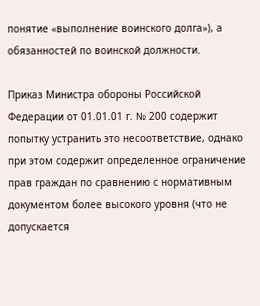понятие «выполнение воинского долга»), а обязанностей по воинской должности.

Приказ Министра обороны Российской Федерации от 01.01.01 г. № 200 содержит попытку устранить это несоответствие, однако при этом содержит определенное ограничение прав граждан по сравнению с нормативным документом более высокого уровня (что не допускается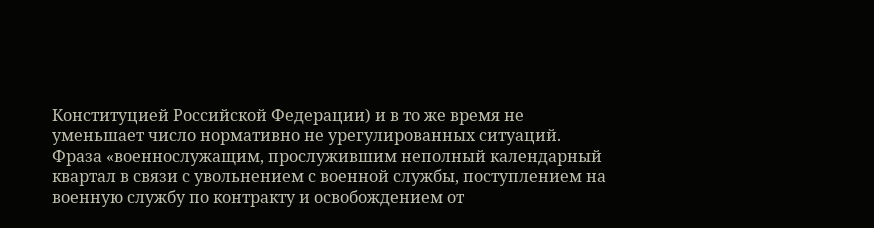Конституцией Российской Федерации) и в то же время не уменьшает число нормативно не урегулированных ситуаций. Фраза «военнослужащим, прослужившим неполный календарный квартал в связи с увольнением с военной службы, поступлением на военную службу по контракту и освобождением от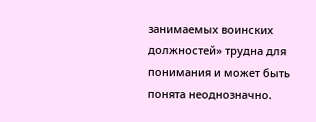занимаемых воинских должностей» трудна для понимания и может быть понята неоднозначно.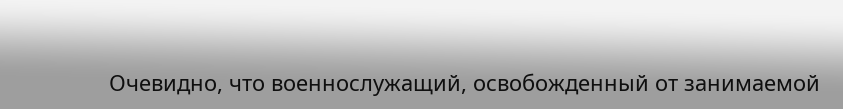Очевидно, что военнослужащий, освобожденный от занимаемой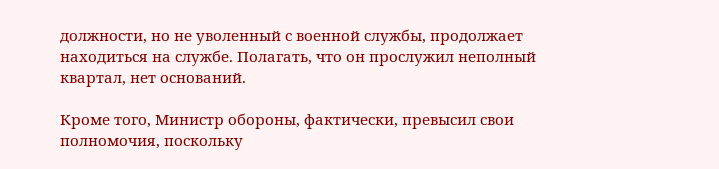должности, но не уволенный с военной службы, продолжает находиться на службе. Полагать, что он прослужил неполный квартал, нет оснований.

Кроме того, Министр обороны, фактически, превысил свои полномочия, поскольку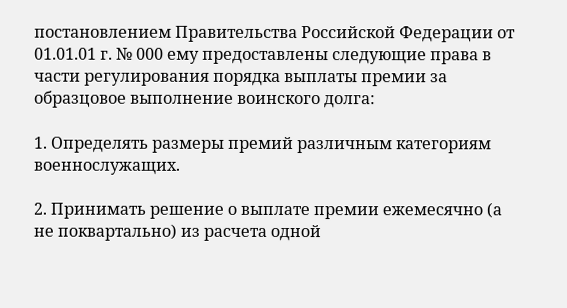постановлением Правительства Российской Федерации от 01.01.01 г. № 000 ему предоставлены следующие права в части регулирования порядка выплаты премии за образцовое выполнение воинского долга:

1. Определять размеры премий различным категориям военнослужащих.

2. Принимать решение о выплате премии ежемесячно (а не поквартально) из расчета одной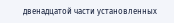двенадцатой части установленных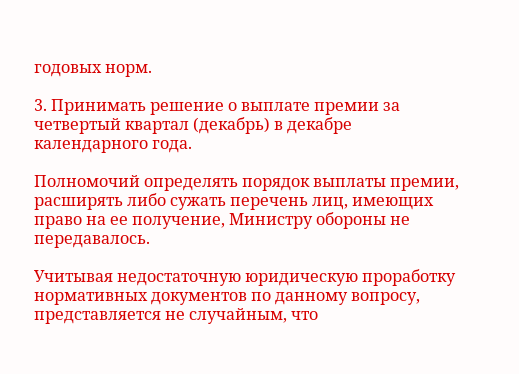годовых норм.

3. Принимать решение о выплате премии за четвертый квартал (декабрь) в декабре календарного года.

Полномочий определять порядок выплаты премии, расширять либо сужать перечень лиц, имеющих право на ее получение, Министру обороны не передавалось.

Учитывая недостаточную юридическую проработку нормативных документов по данному вопросу, представляется не случайным, что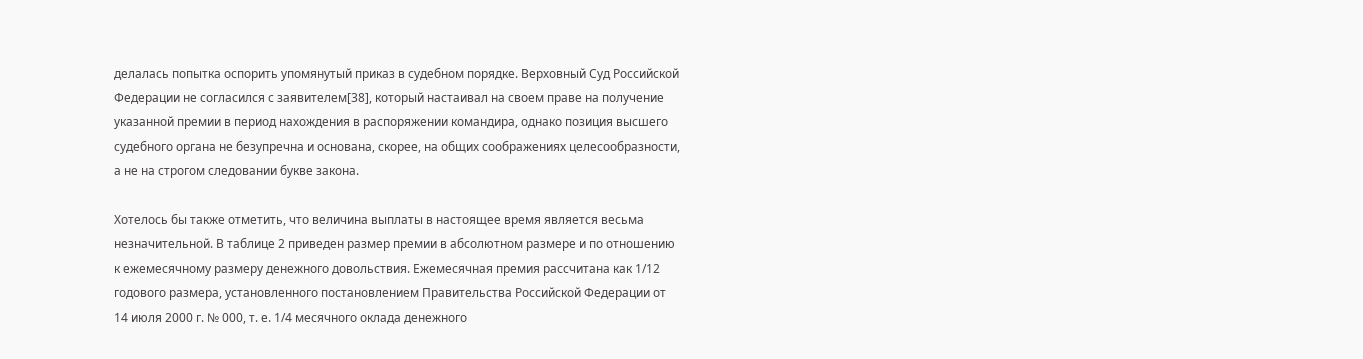делалась попытка оспорить упомянутый приказ в судебном порядке. Верховный Суд Российской Федерации не согласился с заявителем[38], который настаивал на своем праве на получение указанной премии в период нахождения в распоряжении командира, однако позиция высшего судебного органа не безупречна и основана, скорее, на общих соображениях целесообразности, а не на строгом следовании букве закона.

Хотелось бы также отметить, что величина выплаты в настоящее время является весьма незначительной. В таблице 2 приведен размер премии в абсолютном размере и по отношению к ежемесячному размеру денежного довольствия. Ежемесячная премия рассчитана как 1/12 годового размера, установленного постановлением Правительства Российской Федерации от 14 июля 2000 г. № 000, т. е. 1/4 месячного оклада денежного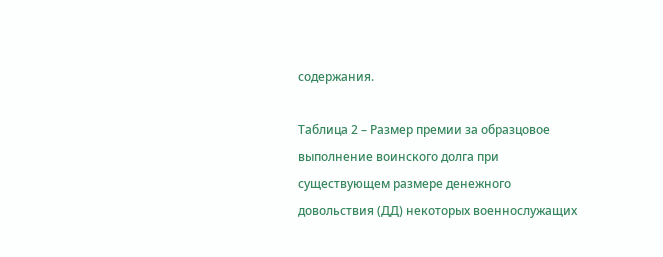содержания.

Таблица 2 – Размер премии за образцовое выполнение воинского долга при существующем размере денежного довольствия (ДД) некоторых военнослужащих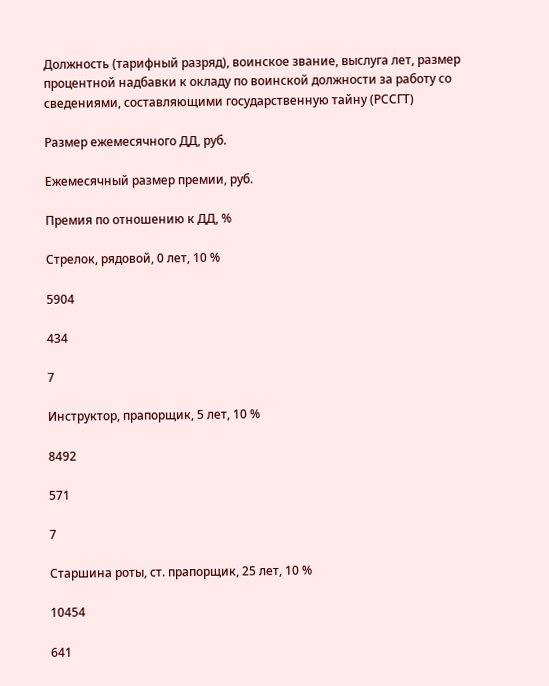Должность (тарифный разряд), воинское звание, выслуга лет, размер процентной надбавки к окладу по воинской должности за работу со сведениями, составляющими государственную тайну (РССГТ)

Размер ежемесячного ДД, руб.

Ежемесячный размер премии, руб.

Премия по отношению к ДД, %

Стрелок, рядовой, 0 лет, 10 %

5904

434

7

Инструктор, прапорщик, 5 лет, 10 %

8492

571

7

Старшина роты, ст. прапорщик, 25 лет, 10 %

10454

641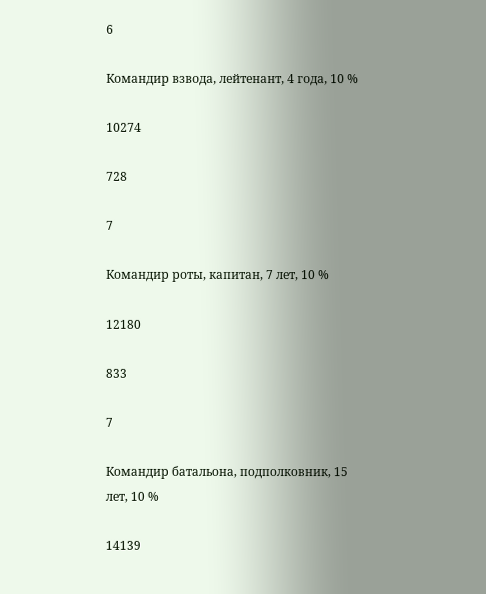6

Командир взвода, лейтенант, 4 года, 10 %

10274

728

7

Командир роты, капитан, 7 лет, 10 %

12180

833

7

Командир батальона, подполковник, 15 лет, 10 %

14139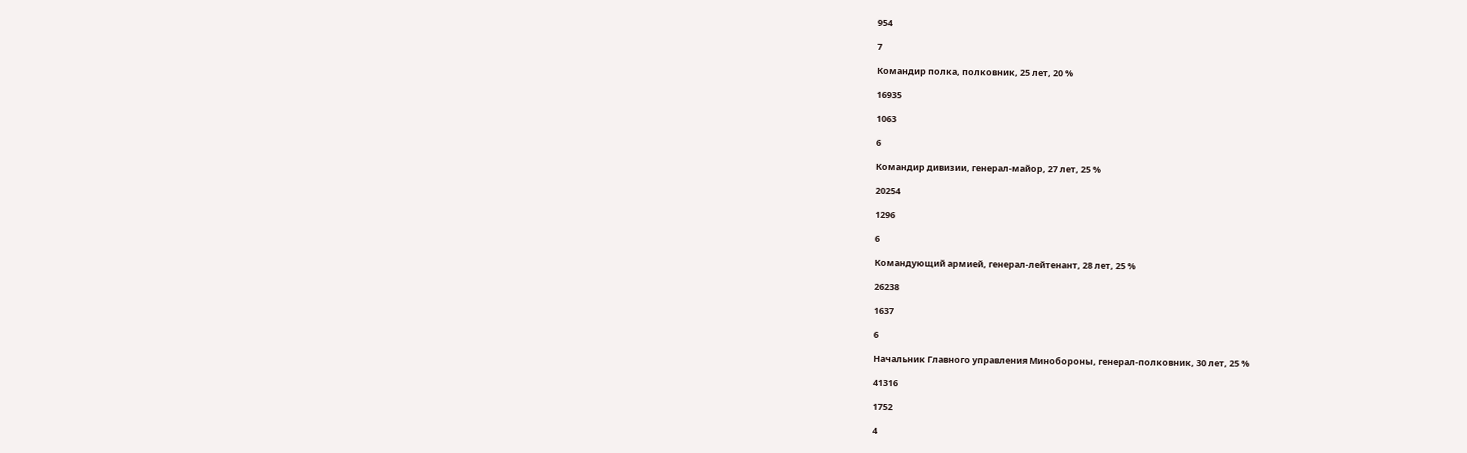954

7

Командир полка, полковник, 25 лет, 20 %

16935

1063

6

Командир дивизии, генерал-майор, 27 лет, 25 %

20254

1296

6

Командующий армией, генерал-лейтенант, 28 лет, 25 %

26238

1637

6

Начальник Главного управления Минобороны, генерал-полковник, 30 лет, 25 %

41316

1752

4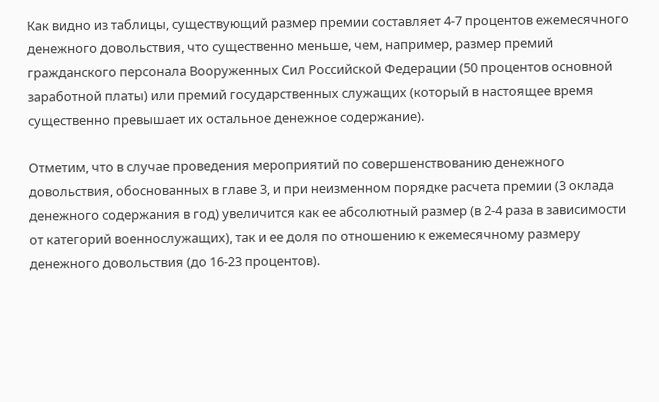Как видно из таблицы, существующий размер премии составляет 4‑7 процентов ежемесячного денежного довольствия, что существенно меньше, чем, например, размер премий гражданского персонала Вооруженных Сил Российской Федерации (50 процентов основной заработной платы) или премий государственных служащих (который в настоящее время существенно превышает их остальное денежное содержание).

Отметим, что в случае проведения мероприятий по совершенствованию денежного довольствия, обоснованных в главе 3, и при неизменном порядке расчета премии (3 оклада денежного содержания в год) увеличится как ее абсолютный размер (в 2-4 раза в зависимости от категорий военнослужащих), так и ее доля по отношению к ежемесячному размеру денежного довольствия (до 16‑23 процентов).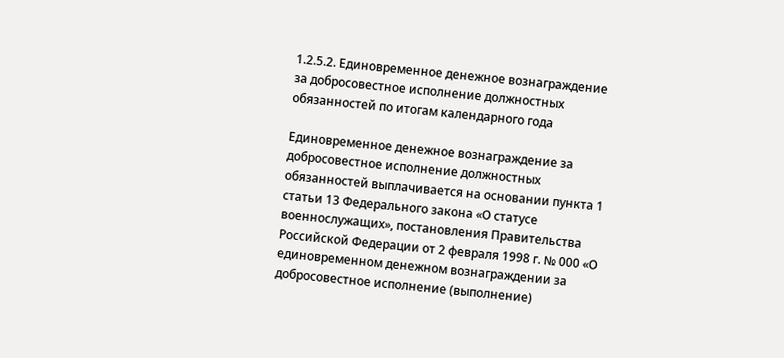1.2.5.2. Единовременное денежное вознаграждение за добросовестное исполнение должностных обязанностей по итогам календарного года

Единовременное денежное вознаграждение за добросовестное исполнение должностных обязанностей выплачивается на основании пункта 1 статьи 13 Федерального закона «О статусе военнослужащих», постановления Правительства Российской Федерации от 2 февраля 1998 г. № 000 «О единовременном денежном вознаграждении за добросовестное исполнение (выполнение)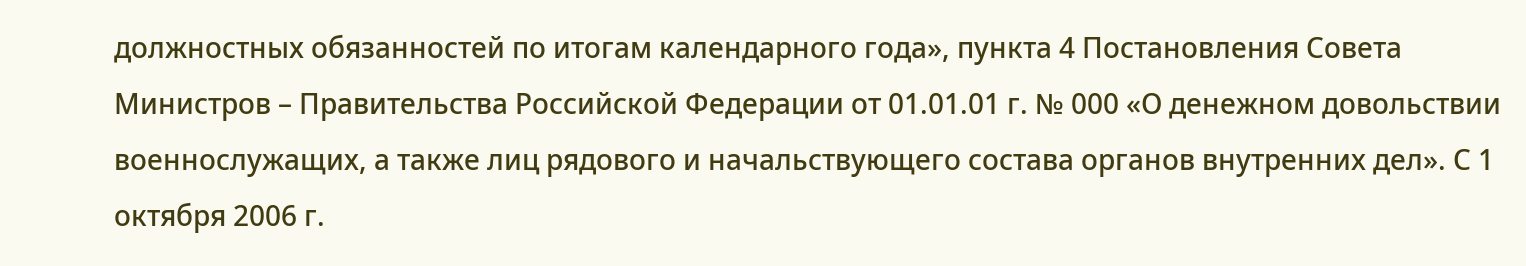должностных обязанностей по итогам календарного года», пункта 4 Постановления Совета Министров – Правительства Российской Федерации от 01.01.01 г. № 000 «О денежном довольствии военнослужащих, а также лиц рядового и начальствующего состава органов внутренних дел». С 1 октября 2006 г.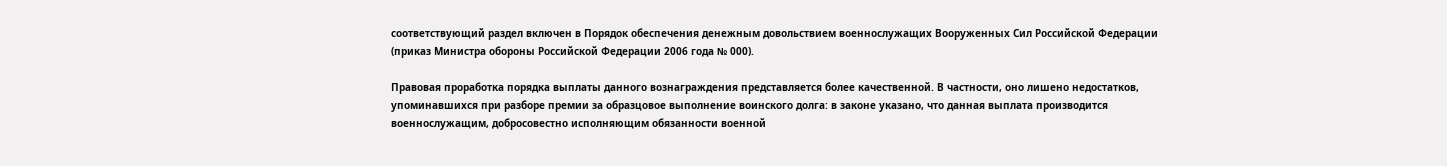соответствующий раздел включен в Порядок обеспечения денежным довольствием военнослужащих Вооруженных Сил Российской Федерации (приказ Министра обороны Российской Федерации 2006 года № 000).

Правовая проработка порядка выплаты данного вознаграждения представляется более качественной. В частности, оно лишено недостатков, упоминавшихся при разборе премии за образцовое выполнение воинского долга: в законе указано, что данная выплата производится военнослужащим, добросовестно исполняющим обязанности военной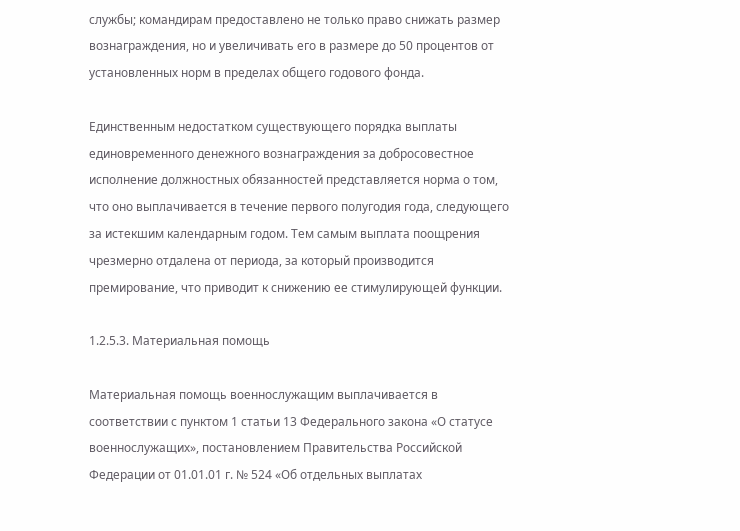службы; командирам предоставлено не только право снижать размер вознаграждения, но и увеличивать его в размере до 50 процентов от установленных норм в пределах общего годового фонда.

Единственным недостатком существующего порядка выплаты единовременного денежного вознаграждения за добросовестное исполнение должностных обязанностей представляется норма о том, что оно выплачивается в течение первого полугодия года, следующего за истекшим календарным годом. Тем самым выплата поощрения чрезмерно отдалена от периода, за который производится премирование, что приводит к снижению ее стимулирующей функции.

1.2.5.3. Материальная помощь

Материальная помощь военнослужащим выплачивается в соответствии с пунктом 1 статьи 13 Федерального закона «О статусе военнослужащих», постановлением Правительства Российской Федерации от 01.01.01 г. № 524 «Об отдельных выплатах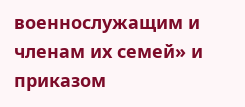военнослужащим и членам их семей» и приказом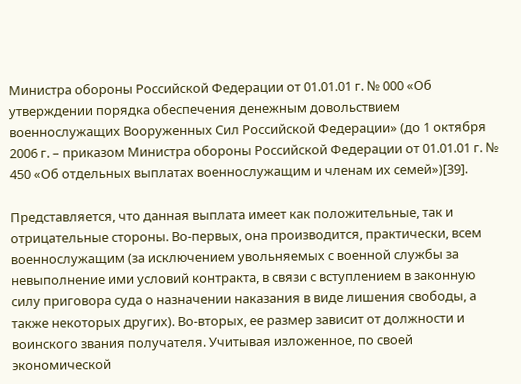Министра обороны Российской Федерации от 01.01.01 г. № 000 «Об утверждении порядка обеспечения денежным довольствием военнослужащих Вооруженных Сил Российской Федерации» (до 1 октября 2006 г. – приказом Министра обороны Российской Федерации от 01.01.01 г. № 450 «Об отдельных выплатах военнослужащим и членам их семей»)[39].

Представляется, что данная выплата имеет как положительные, так и отрицательные стороны. Во-первых, она производится, практически, всем военнослужащим (за исключением увольняемых с военной службы за невыполнение ими условий контракта, в связи с вступлением в законную силу приговора суда о назначении наказания в виде лишения свободы, а также некоторых других). Во-вторых, ее размер зависит от должности и воинского звания получателя. Учитывая изложенное, по своей экономической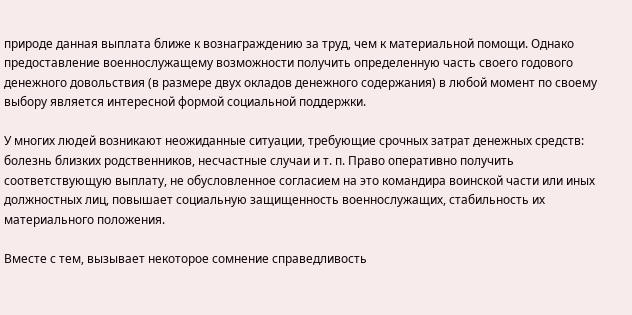природе данная выплата ближе к вознаграждению за труд, чем к материальной помощи. Однако предоставление военнослужащему возможности получить определенную часть своего годового денежного довольствия (в размере двух окладов денежного содержания) в любой момент по своему выбору является интересной формой социальной поддержки.

У многих людей возникают неожиданные ситуации, требующие срочных затрат денежных средств: болезнь близких родственников, несчастные случаи и т. п. Право оперативно получить соответствующую выплату, не обусловленное согласием на это командира воинской части или иных должностных лиц, повышает социальную защищенность военнослужащих, стабильность их материального положения.

Вместе с тем, вызывает некоторое сомнение справедливость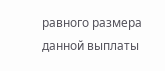равного размера данной выплаты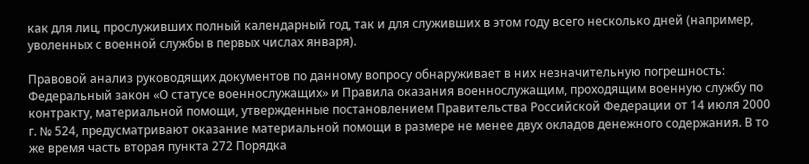как для лиц, прослуживших полный календарный год, так и для служивших в этом году всего несколько дней (например, уволенных с военной службы в первых числах января).

Правовой анализ руководящих документов по данному вопросу обнаруживает в них незначительную погрешность: Федеральный закон «О статусе военнослужащих» и Правила оказания военнослужащим, проходящим военную службу по контракту, материальной помощи, утвержденные постановлением Правительства Российской Федерации от 14 июля 2000 г. № 524, предусматривают оказание материальной помощи в размере не менее двух окладов денежного содержания. В то же время часть вторая пункта 272 Порядка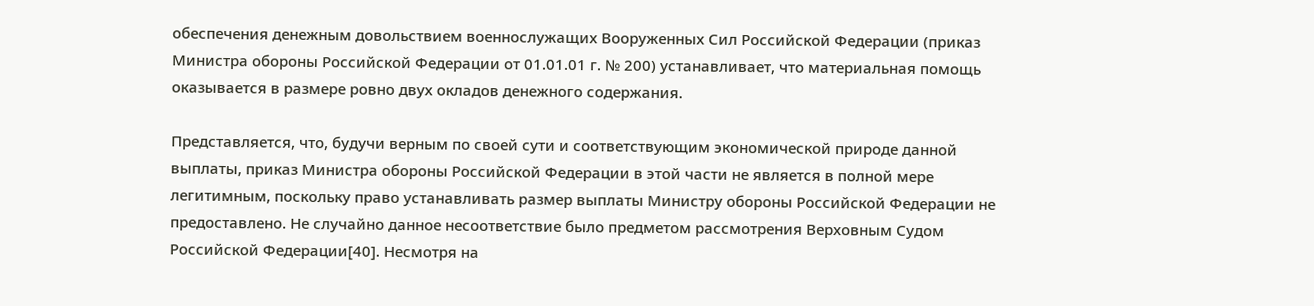обеспечения денежным довольствием военнослужащих Вооруженных Сил Российской Федерации (приказ Министра обороны Российской Федерации от 01.01.01 г. № 200) устанавливает, что материальная помощь оказывается в размере ровно двух окладов денежного содержания.

Представляется, что, будучи верным по своей сути и соответствующим экономической природе данной выплаты, приказ Министра обороны Российской Федерации в этой части не является в полной мере легитимным, поскольку право устанавливать размер выплаты Министру обороны Российской Федерации не предоставлено. Не случайно данное несоответствие было предметом рассмотрения Верховным Судом Российской Федерации[40]. Несмотря на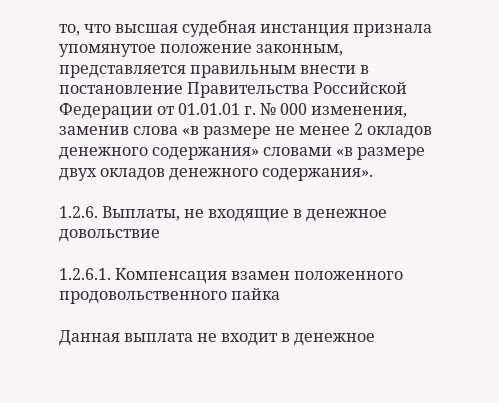то, что высшая судебная инстанция признала упомянутое положение законным, представляется правильным внести в постановление Правительства Российской Федерации от 01.01.01 г. № 000 изменения, заменив слова «в размере не менее 2 окладов денежного содержания» словами «в размере двух окладов денежного содержания».

1.2.6. Выплаты, не входящие в денежное довольствие

1.2.6.1. Компенсация взамен положенного продовольственного пайка

Данная выплата не входит в денежное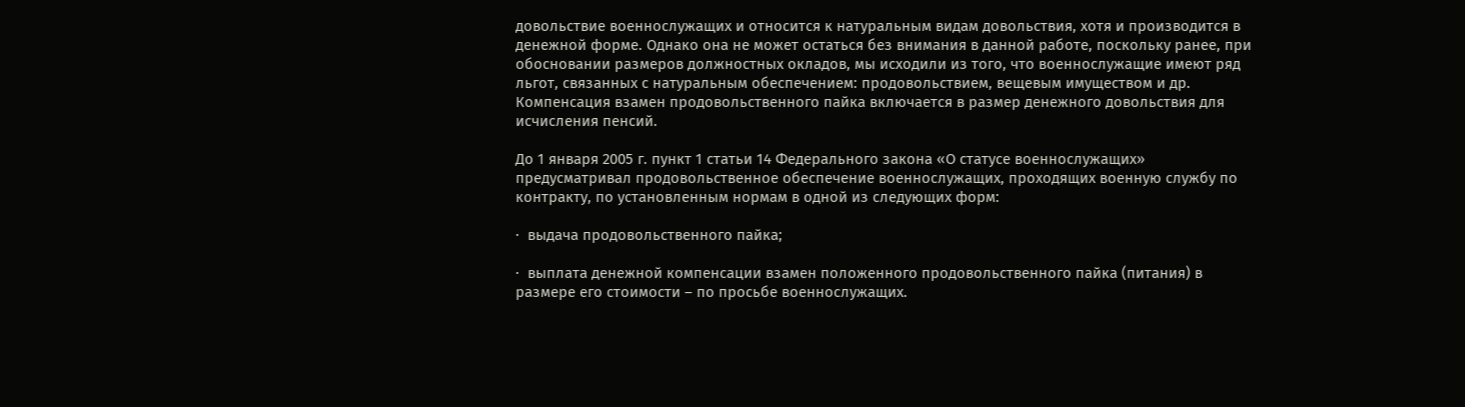довольствие военнослужащих и относится к натуральным видам довольствия, хотя и производится в денежной форме. Однако она не может остаться без внимания в данной работе, поскольку ранее, при обосновании размеров должностных окладов, мы исходили из того, что военнослужащие имеют ряд льгот, связанных с натуральным обеспечением: продовольствием, вещевым имуществом и др. Компенсация взамен продовольственного пайка включается в размер денежного довольствия для исчисления пенсий.

До 1 января 2005 г. пункт 1 статьи 14 Федерального закона «О статусе военнослужащих» предусматривал продовольственное обеспечение военнослужащих, проходящих военную службу по контракту, по установленным нормам в одной из следующих форм:

·  выдача продовольственного пайка;

·  выплата денежной компенсации взамен положенного продовольственного пайка (питания) в размере его стоимости – по просьбе военнослужащих.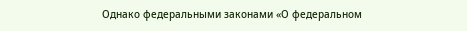Однако федеральными законами «О федеральном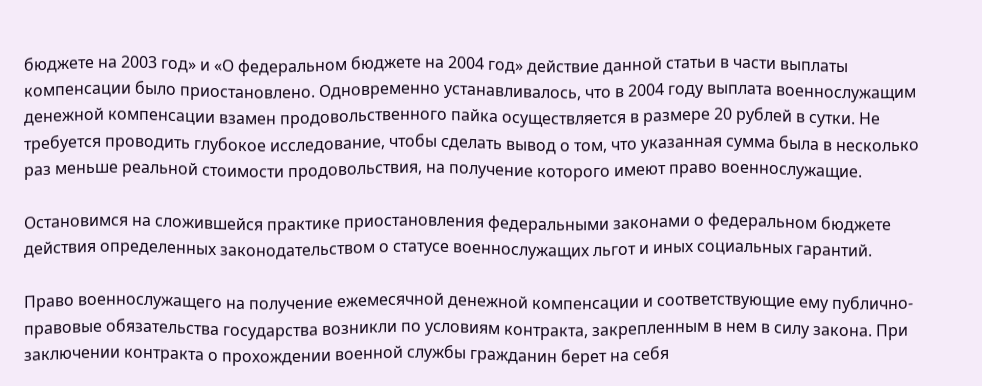бюджете на 2003 год» и «О федеральном бюджете на 2004 год» действие данной статьи в части выплаты компенсации было приостановлено. Одновременно устанавливалось, что в 2004 году выплата военнослужащим денежной компенсации взамен продовольственного пайка осуществляется в размере 20 рублей в сутки. Не требуется проводить глубокое исследование, чтобы сделать вывод о том, что указанная сумма была в несколько раз меньше реальной стоимости продовольствия, на получение которого имеют право военнослужащие.

Остановимся на сложившейся практике приостановления федеральными законами о федеральном бюджете действия определенных законодательством о статусе военнослужащих льгот и иных социальных гарантий.

Право военнослужащего на получение ежемесячной денежной компенсации и соответствующие ему публично-правовые обязательства государства возникли по условиям контракта, закрепленным в нем в силу закона. При заключении контракта о прохождении военной службы гражданин берет на себя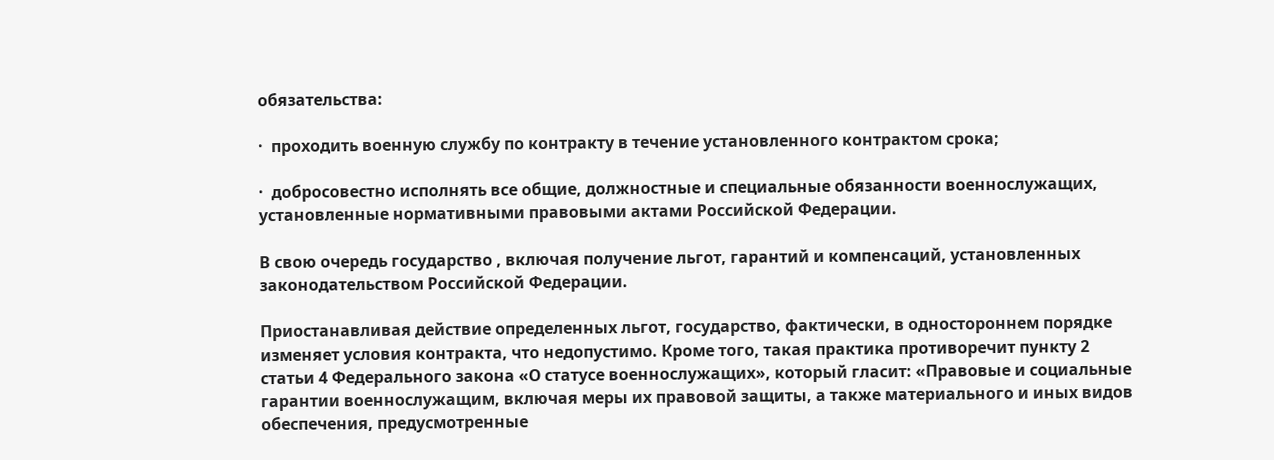обязательства:

·  проходить военную службу по контракту в течение установленного контрактом срока;

·  добросовестно исполнять все общие, должностные и специальные обязанности военнослужащих, установленные нормативными правовыми актами Российской Федерации.

В свою очередь государство , включая получение льгот, гарантий и компенсаций, установленных законодательством Российской Федерации.

Приостанавливая действие определенных льгот, государство, фактически, в одностороннем порядке изменяет условия контракта, что недопустимо. Кроме того, такая практика противоречит пункту 2 статьи 4 Федерального закона «О статусе военнослужащих», который гласит: «Правовые и социальные гарантии военнослужащим, включая меры их правовой защиты, а также материального и иных видов обеспечения, предусмотренные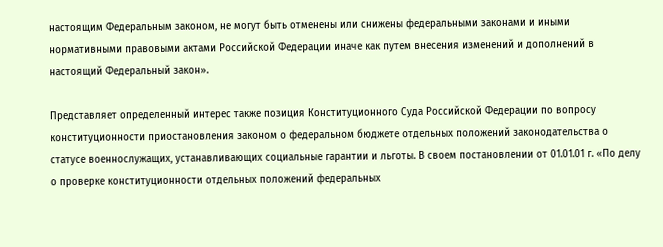настоящим Федеральным законом, не могут быть отменены или снижены федеральными законами и иными нормативными правовыми актами Российской Федерации иначе как путем внесения изменений и дополнений в настоящий Федеральный закон».

Представляет определенный интерес также позиция Конституционного Суда Российской Федерации по вопросу конституционности приостановления законом о федеральном бюджете отдельных положений законодательства о статусе военнослужащих, устанавливающих социальные гарантии и льготы. В своем постановлении от 01.01.01 г. «По делу о проверке конституционности отдельных положений федеральных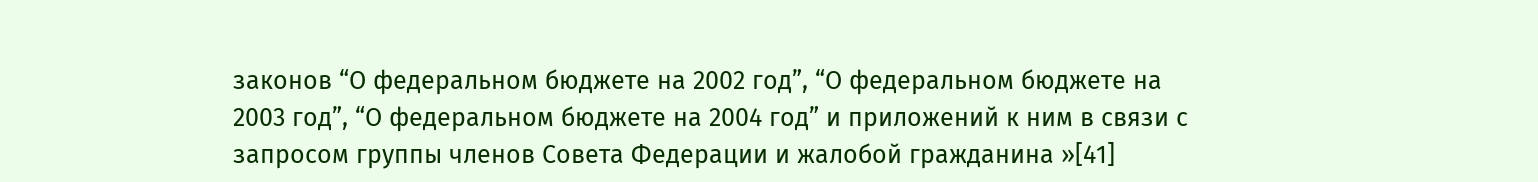законов “О федеральном бюджете на 2002 год”, “О федеральном бюджете на 2003 год”, “О федеральном бюджете на 2004 год” и приложений к ним в связи с запросом группы членов Совета Федерации и жалобой гражданина »[41]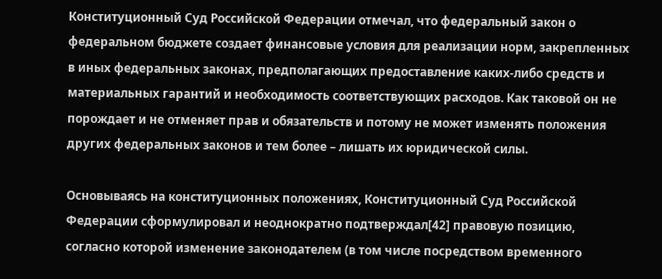Конституционный Суд Российской Федерации отмечал, что федеральный закон о федеральном бюджете создает финансовые условия для реализации норм, закрепленных в иных федеральных законах, предполагающих предоставление каких-либо средств и материальных гарантий и необходимость соответствующих расходов. Как таковой он не порождает и не отменяет прав и обязательств и потому не может изменять положения других федеральных законов и тем более – лишать их юридической силы.

Основываясь на конституционных положениях, Конституционный Суд Российской Федерации сформулировал и неоднократно подтверждал[42] правовую позицию, согласно которой изменение законодателем (в том числе посредством временного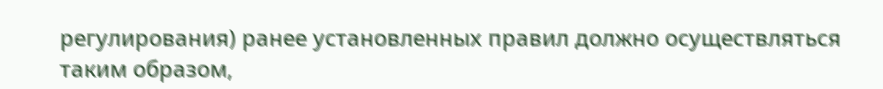регулирования) ранее установленных правил должно осуществляться таким образом,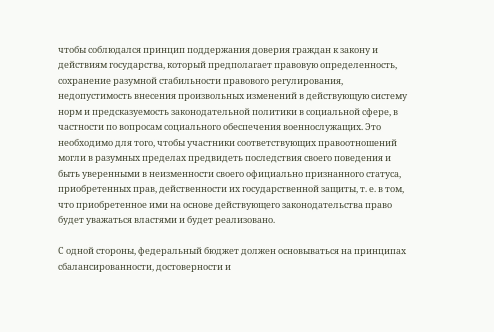чтобы соблюдался принцип поддержания доверия граждан к закону и действиям государства, который предполагает правовую определенность, сохранение разумной стабильности правового регулирования, недопустимость внесения произвольных изменений в действующую систему норм и предсказуемость законодательной политики в социальной сфере, в частности по вопросам социального обеспечения военнослужащих. Это необходимо для того, чтобы участники соответствующих правоотношений могли в разумных пределах предвидеть последствия своего поведения и быть уверенными в неизменности своего официально признанного статуса, приобретенных прав, действенности их государственной защиты, т. е. в том, что приобретенное ими на основе действующего законодательства право будет уважаться властями и будет реализовано.

С одной стороны, федеральный бюджет должен основываться на принципах сбалансированности, достоверности и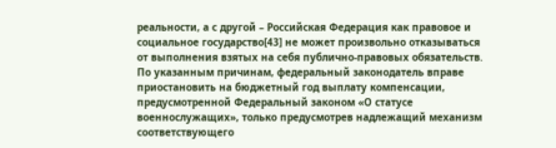реальности, а с другой – Российская Федерация как правовое и социальное государство[43] не может произвольно отказываться от выполнения взятых на себя публично-правовых обязательств. По указанным причинам, федеральный законодатель вправе приостановить на бюджетный год выплату компенсации, предусмотренной Федеральный законом «О статусе военнослужащих», только предусмотрев надлежащий механизм соответствующего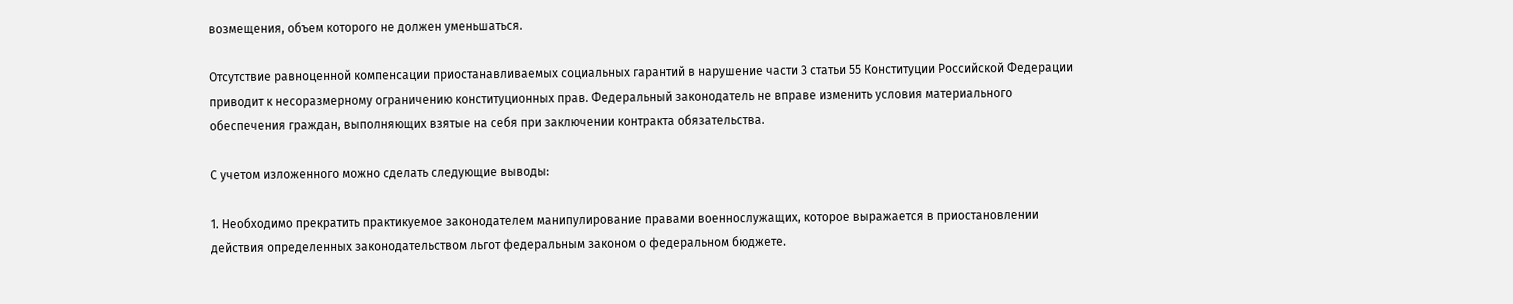возмещения, объем которого не должен уменьшаться.

Отсутствие равноценной компенсации приостанавливаемых социальных гарантий в нарушение части 3 статьи 55 Конституции Российской Федерации приводит к несоразмерному ограничению конституционных прав. Федеральный законодатель не вправе изменить условия материального обеспечения граждан, выполняющих взятые на себя при заключении контракта обязательства.

С учетом изложенного можно сделать следующие выводы:

1. Необходимо прекратить практикуемое законодателем манипулирование правами военнослужащих, которое выражается в приостановлении действия определенных законодательством льгот федеральным законом о федеральном бюджете.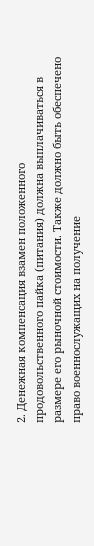2. Денежная компенсация взамен положенного продовольственного пайка (питания) должна выплачиваться в размере его рыночной стоимости. Также должно быть обеспечено право военнослужащих на получение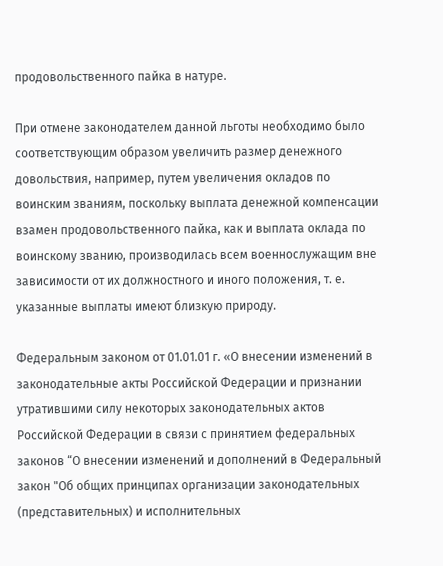продовольственного пайка в натуре.

При отмене законодателем данной льготы необходимо было соответствующим образом увеличить размер денежного довольствия, например, путем увеличения окладов по воинским званиям, поскольку выплата денежной компенсации взамен продовольственного пайка, как и выплата оклада по воинскому званию, производилась всем военнослужащим вне зависимости от их должностного и иного положения, т. е. указанные выплаты имеют близкую природу.

Федеральным законом от 01.01.01 г. «О внесении изменений в законодательные акты Российской Федерации и признании утратившими силу некоторых законодательных актов Российской Федерации в связи с принятием федеральных законов “О внесении изменений и дополнений в Федеральный закон "Об общих принципах организации законодательных (представительных) и исполнительных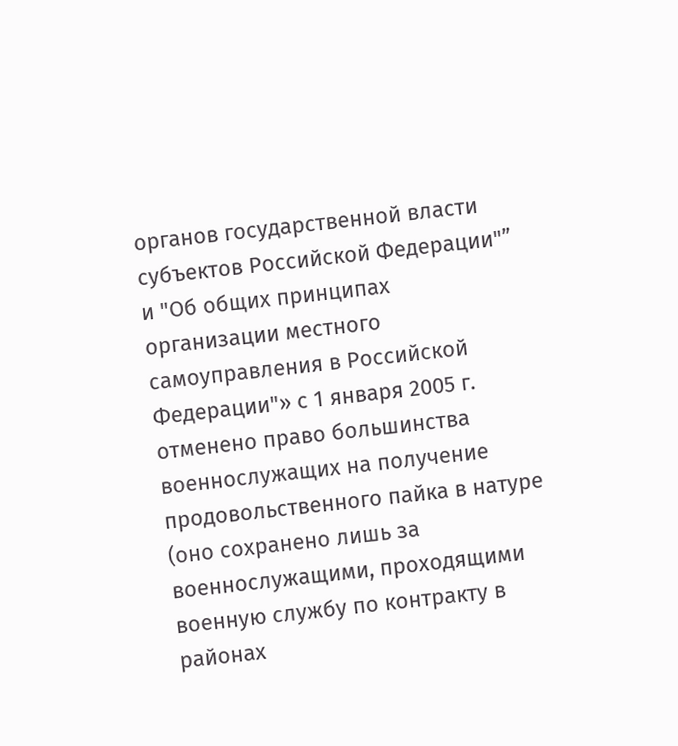органов государственной власти субъектов Российской Федерации"” и "Об общих принципах организации местного самоуправления в Российской Федерации"» с 1 января 2005 г. отменено право большинства военнослужащих на получение продовольственного пайка в натуре (оно сохранено лишь за военнослужащими, проходящими военную службу по контракту в районах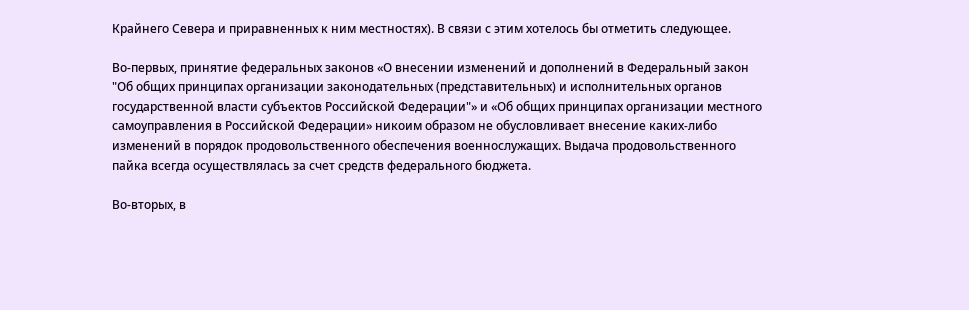Крайнего Севера и приравненных к ним местностях). В связи с этим хотелось бы отметить следующее.

Во-первых, принятие федеральных законов «О внесении изменений и дополнений в Федеральный закон "Об общих принципах организации законодательных (представительных) и исполнительных органов государственной власти субъектов Российской Федерации"» и «Об общих принципах организации местного самоуправления в Российской Федерации» никоим образом не обусловливает внесение каких-либо изменений в порядок продовольственного обеспечения военнослужащих. Выдача продовольственного пайка всегда осуществлялась за счет средств федерального бюджета.

Во-вторых, в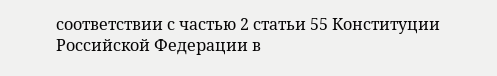соответствии с частью 2 статьи 55 Конституции Российской Федерации в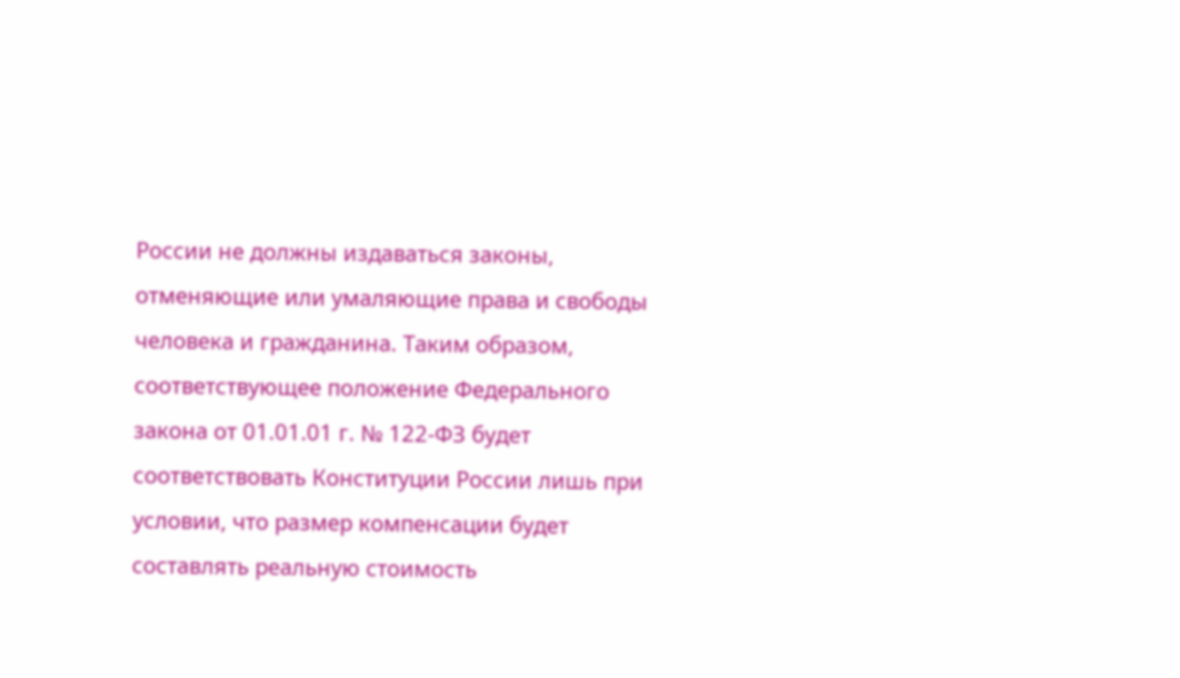России не должны издаваться законы, отменяющие или умаляющие права и свободы человека и гражданина. Таким образом, соответствующее положение Федерального закона от 01.01.01 г. № 122‑ФЗ будет соответствовать Конституции России лишь при условии, что размер компенсации будет составлять реальную стоимость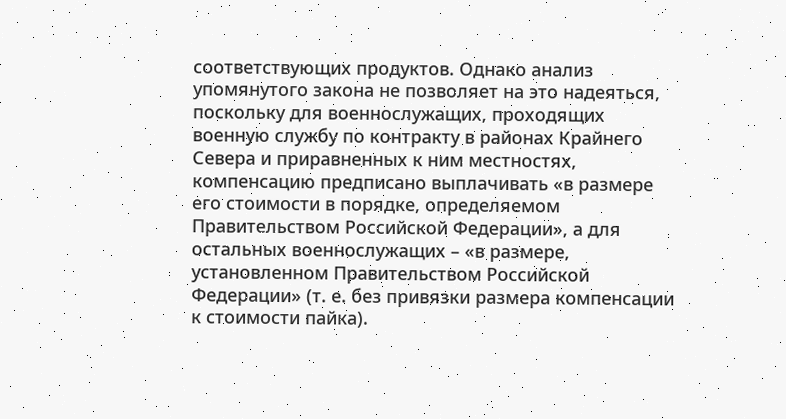соответствующих продуктов. Однако анализ упомянутого закона не позволяет на это надеяться, поскольку для военнослужащих, проходящих военную службу по контракту в районах Крайнего Севера и приравненных к ним местностях, компенсацию предписано выплачивать «в размере его стоимости в порядке, определяемом Правительством Российской Федерации», а для остальных военнослужащих – «в размере, установленном Правительством Российской Федерации» (т. е. без привязки размера компенсации к стоимости пайка).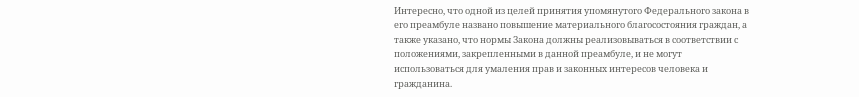Интересно, что одной из целей принятия упомянутого Федерального закона в его преамбуле названо повышение материального благосостояния граждан, а также указано, что нормы Закона должны реализовываться в соответствии с положениями, закрепленными в данной преамбуле, и не могут использоваться для умаления прав и законных интересов человека и гражданина.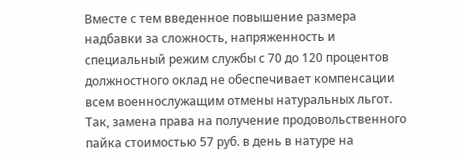Вместе с тем введенное повышение размера надбавки за сложность, напряженность и специальный режим службы с 70 до 120 процентов должностного оклад не обеспечивает компенсации всем военнослужащим отмены натуральных льгот. Так, замена права на получение продовольственного пайка стоимостью 57 руб. в день в натуре на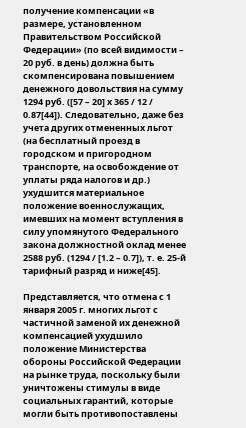получение компенсации «в размере, установленном Правительством Российской Федерации» (по всей видимости – 20 руб. в день) должна быть скомпенсирована повышением денежного довольствия на сумму 1294 руб. ([57 – 20] х 365 / 12 / 0.87[44]). Следовательно, даже без учета других отмененных льгот (на бесплатный проезд в городском и пригородном транспорте, на освобождение от уплаты ряда налогов и др.) ухудшится материальное положение военнослужащих, имевших на момент вступления в силу упомянутого Федерального закона должностной оклад менее 2588 руб. (1294 / [1.2 – 0.7]), т. е. 25-й тарифный разряд и ниже[45].

Представляется, что отмена с 1 января 2005 г. многих льгот с частичной заменой их денежной компенсацией ухудшило положение Министерства обороны Российской Федерации на рынке труда, поскольку были уничтожены стимулы в виде социальных гарантий, которые могли быть противопоставлены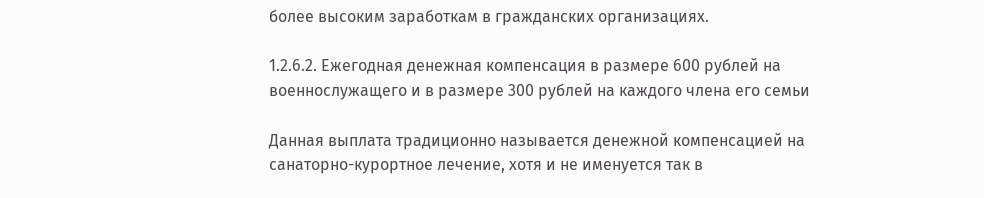более высоким заработкам в гражданских организациях.

1.2.6.2. Ежегодная денежная компенсация в размере 600 рублей на военнослужащего и в размере 300 рублей на каждого члена его семьи

Данная выплата традиционно называется денежной компенсацией на санаторно-курортное лечение, хотя и не именуется так в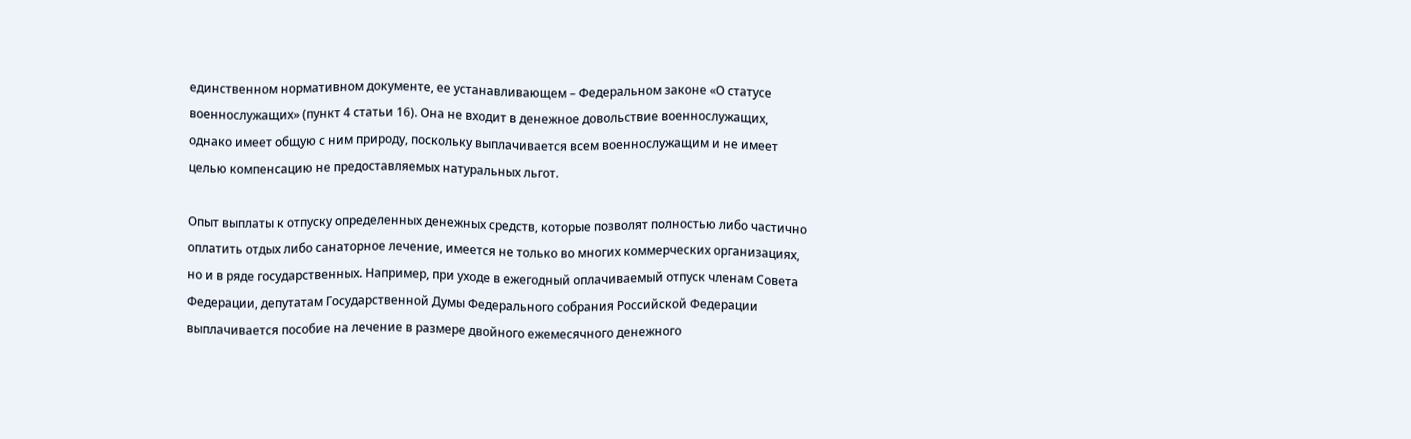единственном нормативном документе, ее устанавливающем – Федеральном законе «О статусе военнослужащих» (пункт 4 статьи 16). Она не входит в денежное довольствие военнослужащих, однако имеет общую с ним природу, поскольку выплачивается всем военнослужащим и не имеет целью компенсацию не предоставляемых натуральных льгот.

Опыт выплаты к отпуску определенных денежных средств, которые позволят полностью либо частично оплатить отдых либо санаторное лечение, имеется не только во многих коммерческих организациях, но и в ряде государственных. Например, при уходе в ежегодный оплачиваемый отпуск членам Совета Федерации, депутатам Государственной Думы Федерального собрания Российской Федерации выплачивается пособие на лечение в размере двойного ежемесячного денежного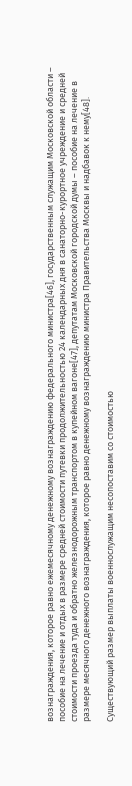вознаграждения, которое равно ежемесячному денежному вознаграждению федерального министра[46], государственным служащим Московской области – пособие на лечение и отдых в размере средней стоимости путевки продолжительностью 24 календарных дня в санаторно-курортное учреждение и средней стоимости проезда туда и обратно железнодорожным транспортом в купейном вагоне[47], депутатам Московской городской думы – пособие на лечение в размере месячного денежного вознаграждения, которое равно денежному вознаграждению министра Правительства Москвы и надбавок к нему[48].

Существующий размер выплаты военнослужащим несопоставим со стоимостью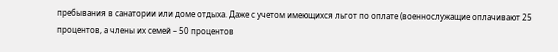пребывания в санатории или доме отдыха. Даже с учетом имеющихся льгот по оплате (военнослужащие оплачивают 25 процентов, а члены их семей – 50 процентов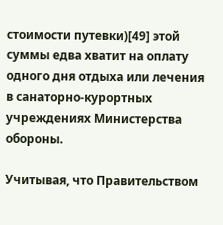стоимости путевки)[49] этой суммы едва хватит на оплату одного дня отдыха или лечения в санаторно-курортных учреждениях Министерства обороны.

Учитывая, что Правительством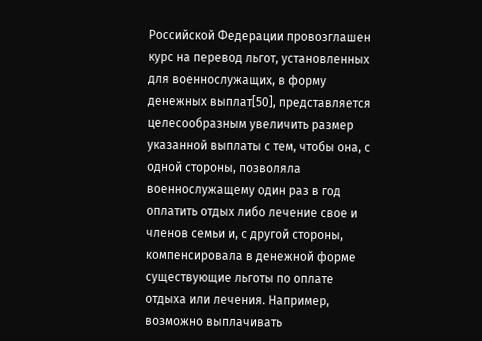Российской Федерации провозглашен курс на перевод льгот, установленных для военнослужащих, в форму денежных выплат[50], представляется целесообразным увеличить размер указанной выплаты с тем, чтобы она, с одной стороны, позволяла военнослужащему один раз в год оплатить отдых либо лечение свое и членов семьи и, с другой стороны, компенсировала в денежной форме существующие льготы по оплате отдыха или лечения. Например, возможно выплачивать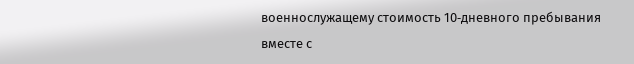военнослужащему стоимость 10‑дневного пребывания вместе с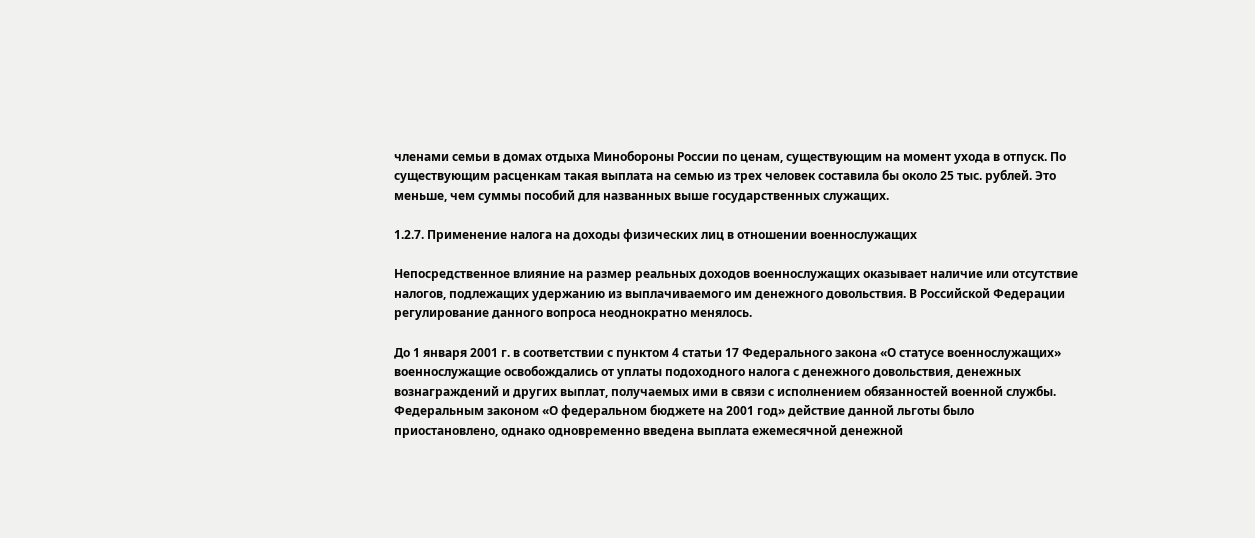членами семьи в домах отдыха Минобороны России по ценам, существующим на момент ухода в отпуск. По существующим расценкам такая выплата на семью из трех человек составила бы около 25 тыс. рублей. Это меньше, чем суммы пособий для названных выше государственных служащих.

1.2.7. Применение налога на доходы физических лиц в отношении военнослужащих

Непосредственное влияние на размер реальных доходов военнослужащих оказывает наличие или отсутствие налогов, подлежащих удержанию из выплачиваемого им денежного довольствия. В Российской Федерации регулирование данного вопроса неоднократно менялось.

До 1 января 2001 г. в соответствии с пунктом 4 статьи 17 Федерального закона «О статусе военнослужащих» военнослужащие освобождались от уплаты подоходного налога с денежного довольствия, денежных вознаграждений и других выплат, получаемых ими в связи с исполнением обязанностей военной службы. Федеральным законом «О федеральном бюджете на 2001 год» действие данной льготы было приостановлено, однако одновременно введена выплата ежемесячной денежной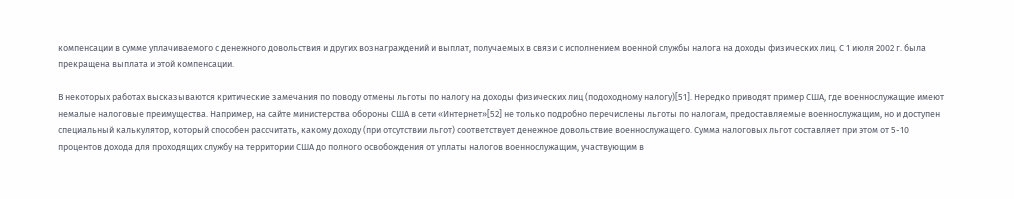компенсации в сумме уплачиваемого с денежного довольствия и других вознаграждений и выплат, получаемых в связи с исполнением военной службы налога на доходы физических лиц. С 1 июля 2002 г. была прекращена выплата и этой компенсации.

В некоторых работах высказываются критические замечания по поводу отмены льготы по налогу на доходы физических лиц (подоходному налогу)[51]. Нередко приводят пример США, где военнослужащие имеют немалые налоговые преимущества. Например, на сайте министерства обороны США в сети «Интернет»[52] не только подробно перечислены льготы по налогам, предоставляемые военнослужащим, но и доступен специальный калькулятор, который способен рассчитать, какому доходу (при отсутствии льгот) соответствует денежное довольствие военнослужащего. Сумма налоговых льгот составляет при этом от 5-10 процентов дохода для проходящих службу на территории США до полного освобождения от уплаты налогов военнослужащим, участвующим в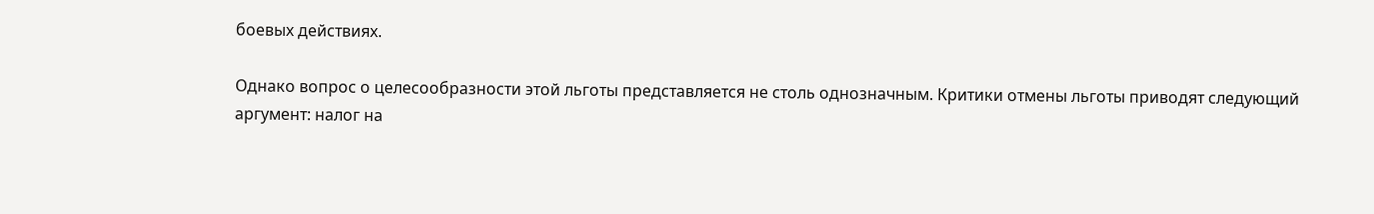боевых действиях.

Однако вопрос о целесообразности этой льготы представляется не столь однозначным. Критики отмены льготы приводят следующий аргумент: налог на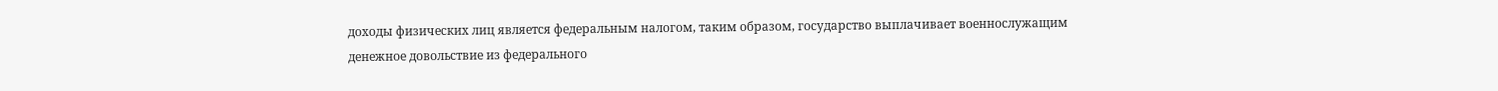доходы физических лиц является федеральным налогом, таким образом, государство выплачивает военнослужащим денежное довольствие из федерального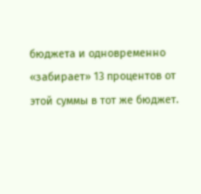бюджета и одновременно «забирает» 13 процентов от этой суммы в тот же бюджет.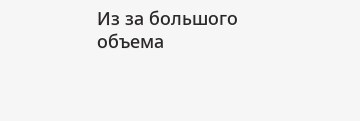Из за большого объема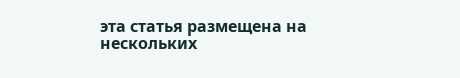эта статья размещена на нескольких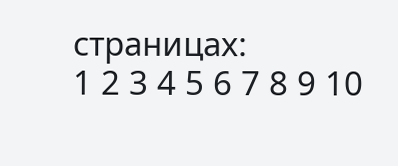страницах:
1 2 3 4 5 6 7 8 9 10